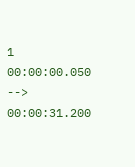1
00:00:00.050 --> 00:00:31.200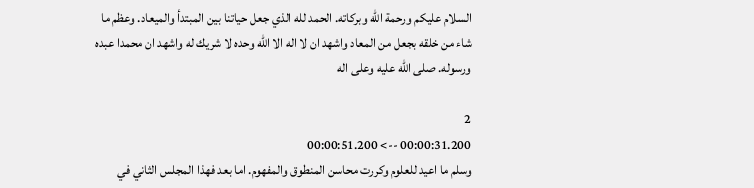السلام عليكم ورحمة الله وبركاته. الحمد لله الذي جعل حياتنا بين المبتدأ والميعاد. وعظم ما شاء من خلقه بجعل من المعاد واشهد ان لا اله الا الله وحده لا شريك له واشهد ان محمدا عبده ورسوله. صلى الله عليه وعلى اله

2
00:00:31.200 --> 00:00:51.200
وسلم ما اعيد للعلوم وكررت محاسن المنطوق والمفهوم. اما بعد فهذا المجلس الثاني في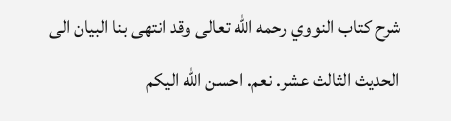شرح كتاب النووي رحمه الله تعالى وقد انتهى بنا البيان الى الحديث الثالث عشر. نعم. احسن الله اليكم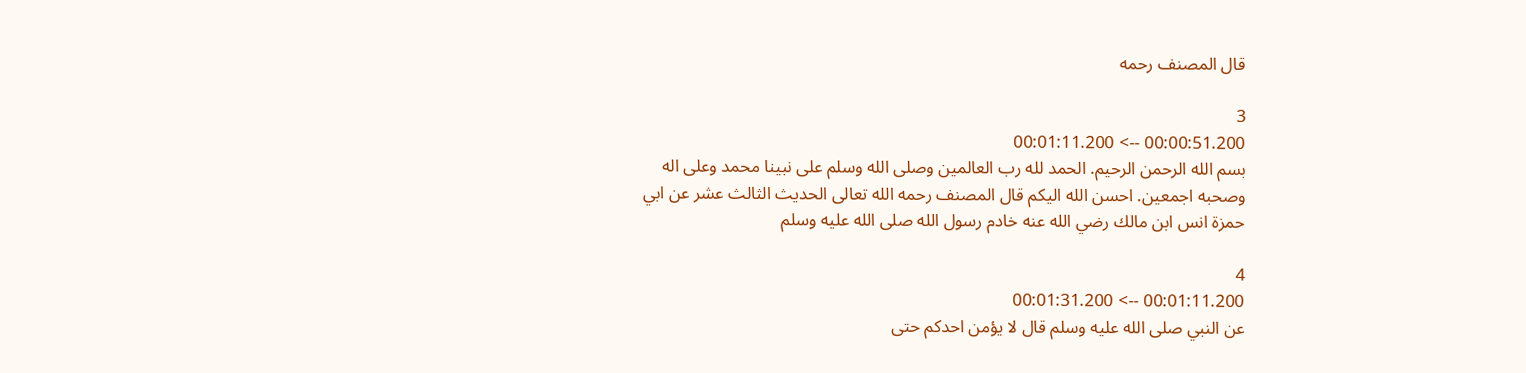قال المصنف رحمه

3
00:00:51.200 --> 00:01:11.200
بسم الله الرحمن الرحيم. الحمد لله رب العالمين وصلى الله وسلم على نبينا محمد وعلى اله وصحبه اجمعين. احسن الله اليكم قال المصنف رحمه الله تعالى الحديث الثالث عشر عن ابي حمزة انس ابن مالك رضي الله عنه خادم رسول الله صلى الله عليه وسلم

4
00:01:11.200 --> 00:01:31.200
عن النبي صلى الله عليه وسلم قال لا يؤمن احدكم حتى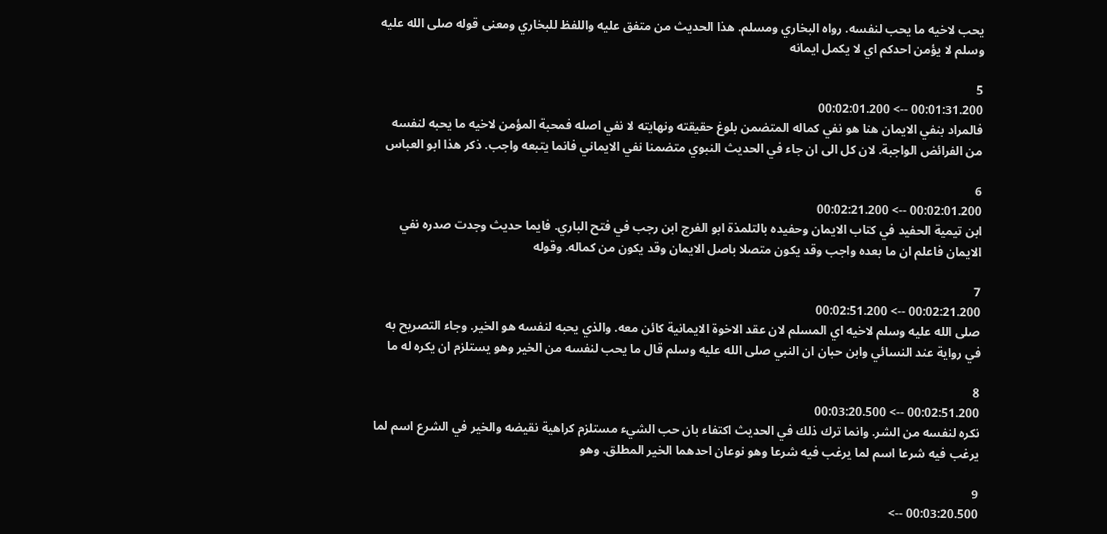يحب لاخيه ما يحب لنفسه. رواه البخاري ومسلم. هذا الحديث من متفق عليه واللفظ للبخاري ومعنى قوله صلى الله عليه وسلم لا يؤمن احدكم اي لا يكمل ايمانه

5
00:01:31.200 --> 00:02:01.200
فالمراد بنفي الايمان هنا هو نفي كماله المتضمن بلوغ حقيقته ونهايته لا نفي اصله فمحبة المؤمن لاخيه ما يحبه لنفسه من الفرائض الواجبة. لان كل الى ان جاء في الحديث النبوي متضمنا نفي الايماني فانما يتبعه واجب. ذكر هذا ابو العباس

6
00:02:01.200 --> 00:02:21.200
ابن تيمية الحفيد في كتاب الايمان وحفيده بالتلمذة ابو الفرج ابن رجب في فتح الباري. فايما حديث وجدت صدره نفي الايمان فاعلم ان ما بعده واجب وقد يكون متصلا باصل الايمان وقد يكون من كماله. وقوله

7
00:02:21.200 --> 00:02:51.200
صلى الله عليه وسلم لاخيه اي المسلم لان عقد الاخوة الايمانية كائن معه. والذي يحبه لنفسه هو الخير. وجاء التصريح به في رواية عند النسائي وابن حبان ان النبي صلى الله عليه وسلم قال ما يحب لنفسه من الخير وهو يستلزم ان يكره له ما

8
00:02:51.200 --> 00:03:20.500
نكره لنفسه من الشر. وانما ترك ذلك في الحديث اكتفاء بان حب الشيء مستلزم كراهية نقيضه والخير في الشرع اسم لما يرغب فيه شرعا اسم لما يرغب فيه شرعا وهو نوعان احدهما الخير المطلق. وهو

9
00:03:20.500 -->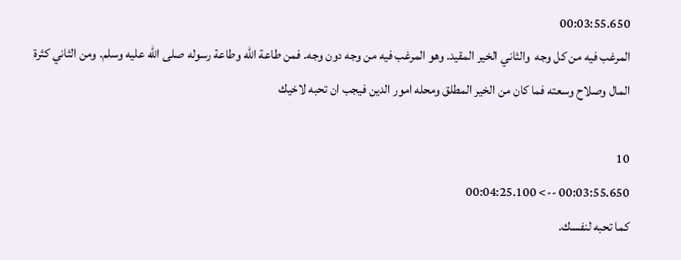00:03:55.650
المرغب فيه من كل وجه  والثاني الخير المقيد. وهو المرغب فيه من وجه دون وجه. فمن طاعة الله وطاعة رسوله صلى الله عليه وسلم. ومن الثاني كثرة المال وصلاح وسعته فما كان من الخير المطلق ومحله امور الدين فيجب ان تحبه لاخيك

10
00:03:55.650 --> 00:04:25.100
كما تحبه لنفسك.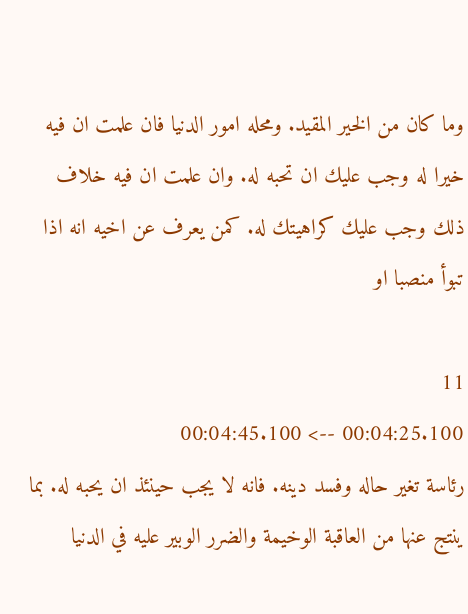وما كان من الخير المقيد. ومحله امور الدنيا فان علمت ان فيه خيرا له وجب عليك ان تحبه له. وان علمت ان فيه خلاف ذلك وجب عليك كراهيتك له. كمن يعرف عن اخيه انه اذا تبوأ منصبا او

11
00:04:25.100 --> 00:04:45.100
رئاسة تغير حاله وفسد دينه. فانه لا يجب حينئذ ان يحبه له. بما ينتج عنها من العاقبة الوخيمة والضرر الوبير عليه في الدنيا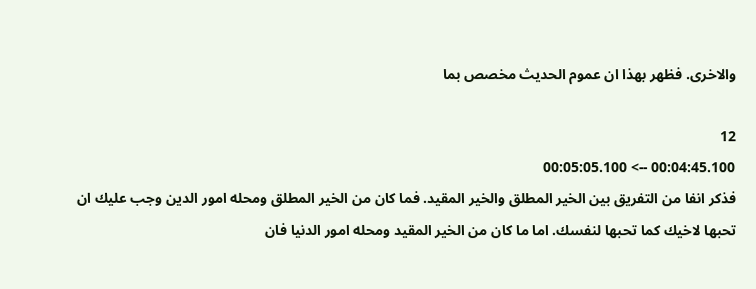والاخرى. فظهر بهذا ان عموم الحديث مخصص بما

12
00:04:45.100 --> 00:05:05.100
فذكر انفا من التفريق بين الخير المطلق والخير المقيد. فما كان من الخير المطلق ومحله امور الدين وجب عليك ان تحبها لاخيك كما تحبها لنفسك. اما ما كان من الخير المقيد ومحله امور الدنيا فان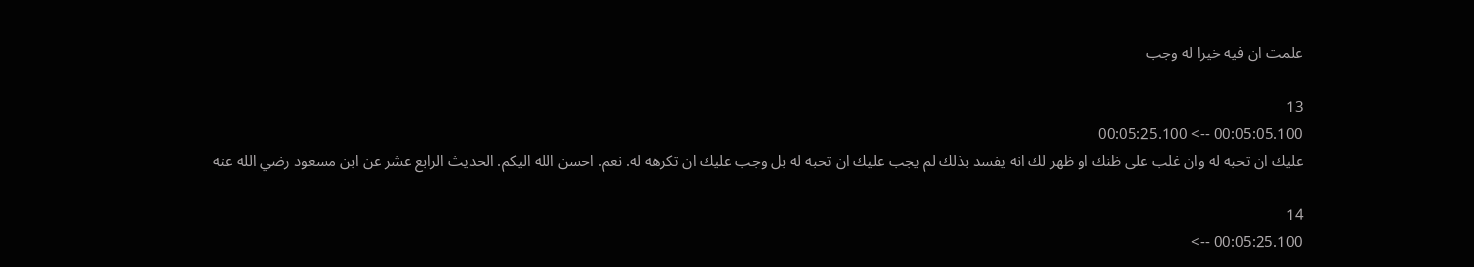علمت ان فيه خيرا له وجب

13
00:05:05.100 --> 00:05:25.100
عليك ان تحبه له وان غلب على ظنك او ظهر لك انه يفسد بذلك لم يجب عليك ان تحبه له بل وجب عليك ان تكرهه له. نعم. احسن الله اليكم. الحديث الرابع عشر عن ابن مسعود رضي الله عنه

14
00:05:25.100 -->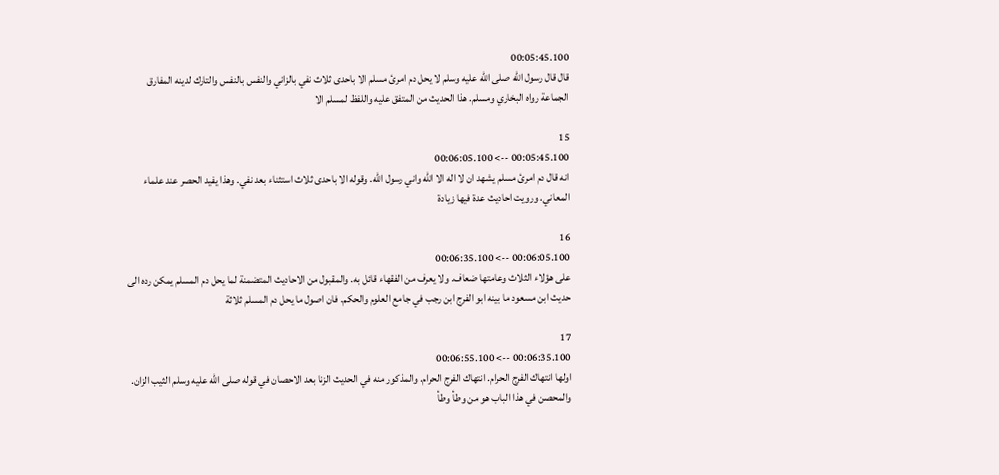00:05:45.100
قال قال رسول الله صلى الله عليه وسلم لا يحل دم امرئ مسلم الا باحدى ثلاث نفي بالزاني والنفس بالنفس والتارك لدينه المفارق الجماعة رواه البخاري ومسلم. هذا الحديث من المتفق عليه واللفظ لمسلم الا

15
00:05:45.100 --> 00:06:05.100
انه قال دم امرئ مسلم يشهد ان لا اله الا الله واني رسول الله. وقوله الا باحدى ثلاث استثناء بعد نفي. وهذا يفيد الحصر عند علماء المعاني. ورويت احاديث عدة فيها زيادة

16
00:06:05.100 --> 00:06:35.100
على هؤلاء الثلاث وعامتها ضعاف. ولا يعرف من الفقهاء قائل به. والمقبول من الاحاديث المتضمنة لما يحل دم المسلم يمكن رده الى حديث ابن مسعود ما بينه ابو الفرج ابن رجب في جامع العلوم والحكم. فان اصول ما يحل دم المسلم ثلاثة

17
00:06:35.100 --> 00:06:55.100
اولها انتهاك الفرج الحرام. انتهاك الفرج الحرام. والمذكور منه في الحديث الزنا بعد الاحصان في قوله صلى الله عليه وسلم الثيب الزان. والمحصن في هذا الباب هو من وطأ وطأ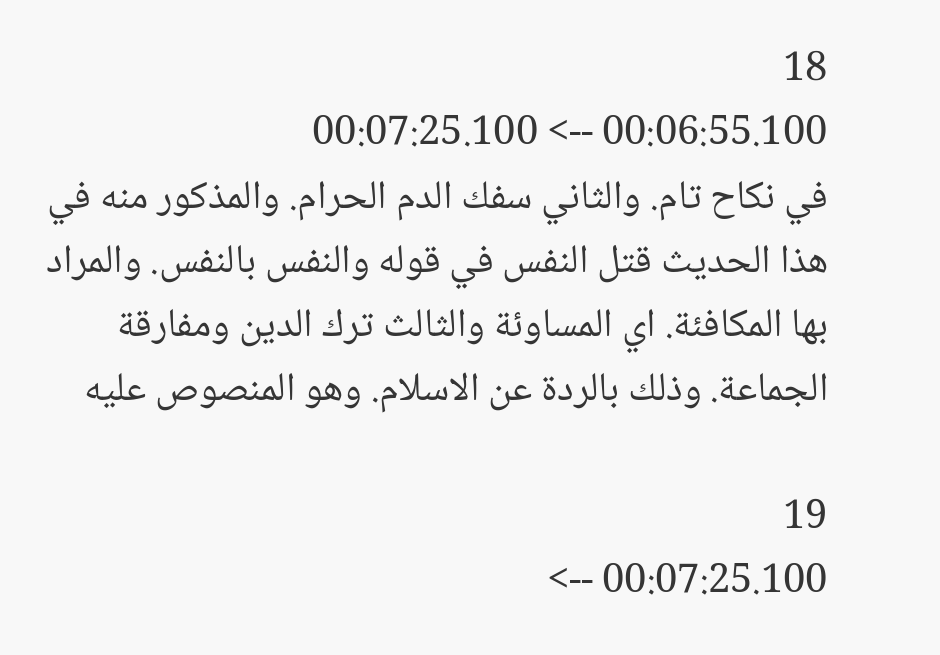18
00:06:55.100 --> 00:07:25.100
في نكاح تام. والثاني سفك الدم الحرام. والمذكور منه في هذا الحديث قتل النفس في قوله والنفس بالنفس. والمراد بها المكافئة. اي المساوئة والثالث ترك الدين ومفارقة الجماعة. وذلك بالردة عن الاسلام. وهو المنصوص عليه

19
00:07:25.100 -->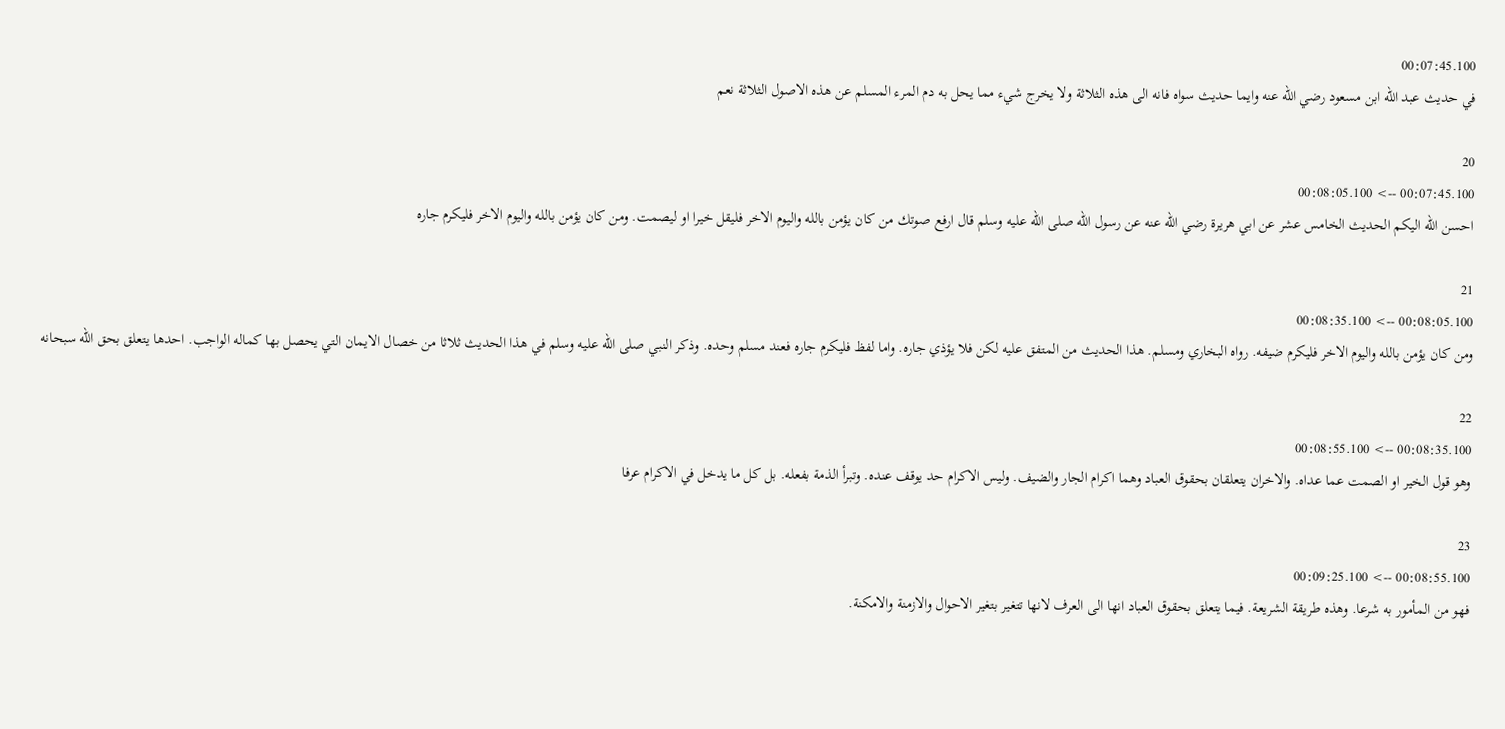00:07:45.100
في حديث عبد الله ابن مسعود رضي الله عنه وايما حديث سواه فانه الى هذه الثلاثة ولا يخرج شيء مما يحل به دم المرء المسلم عن هذه الاصول الثلاثة نعم

20
00:07:45.100 --> 00:08:05.100
احسن الله اليكم الحديث الخامس عشر عن ابي هريرة رضي الله عنه عن رسول الله صلى الله عليه وسلم قال ارفع صوتك من كان يؤمن بالله واليوم الاخر فليقل خيرا او ليصمت. ومن كان يؤمن بالله واليوم الاخر فليكرم جاره

21
00:08:05.100 --> 00:08:35.100
ومن كان يؤمن بالله واليوم الاخر فليكرم ضيفه. رواه البخاري ومسلم. هذا الحديث من المتفق عليه لكن فلا يؤذي جاره. واما لفظ فليكرم جاره فعند مسلم وحده. وذكر النبي صلى الله عليه وسلم في هذا الحديث ثلاثا من خصال الايمان التي يحصل بها كماله الواجب. احدها يتعلق بحق الله سبحانه

22
00:08:35.100 --> 00:08:55.100
وهو قول الخير او الصمت عما عداه. والاخران يتعلقان بحقوق العباد وهما اكرام الجار والضيف. وليس الاكرام حد يوقف عنده. وتبرأ الذمة بفعله. بل كل ما يدخل في الاكرام عرفا

23
00:08:55.100 --> 00:09:25.100
فهو من المأمور به شرعا. وهذه طريقة الشريعة. فيما يتعلق بحقوق العباد انها الى العرف لانها تتغير بتغير الاحوال والازمنة والامكنة.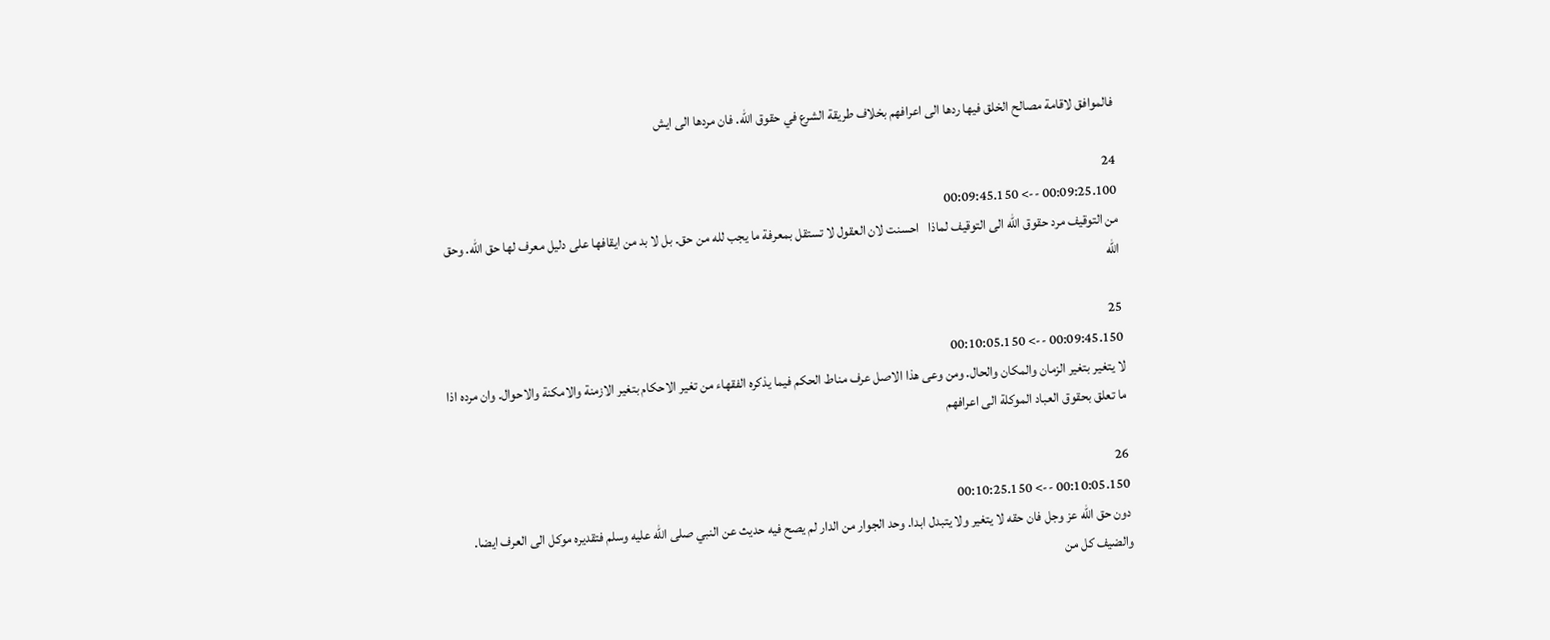فالموافق لاقامة مصالح الخلق فيها ردها الى اعرافهم بخلاف طريقة الشرع في حقوق الله. فان مردها الى ايش

24
00:09:25.100 --> 00:09:45.150
من التوقيف مرد حقوق الله الى التوقيف لماذا   احسنت لان العقول لا تستقل بمعرفة ما يجب لله من حق. بل لا بد من ايقافها على دليل معرف لها حق الله. وحق الله

25
00:09:45.150 --> 00:10:05.150
لا يتغير بتغير الزمان والمكان والحال. ومن وعى هذا الاصل عرف مناط الحكم فيما يذكره الفقهاء من تغير الاحكام بتغير الازمنة والامكنة والاحوال. وان مرده اذا ما تعلق بحقوق العباد الموكلة الى اعرافهم

26
00:10:05.150 --> 00:10:25.150
دون حق الله عز وجل فان حقه لا يتغير ولا يتبدل ابدا. وحد الجوار من الدار لم يصح فيه حديث عن النبي صلى الله عليه وسلم فتقديره موكل الى العرف ايضا. والضيف كل من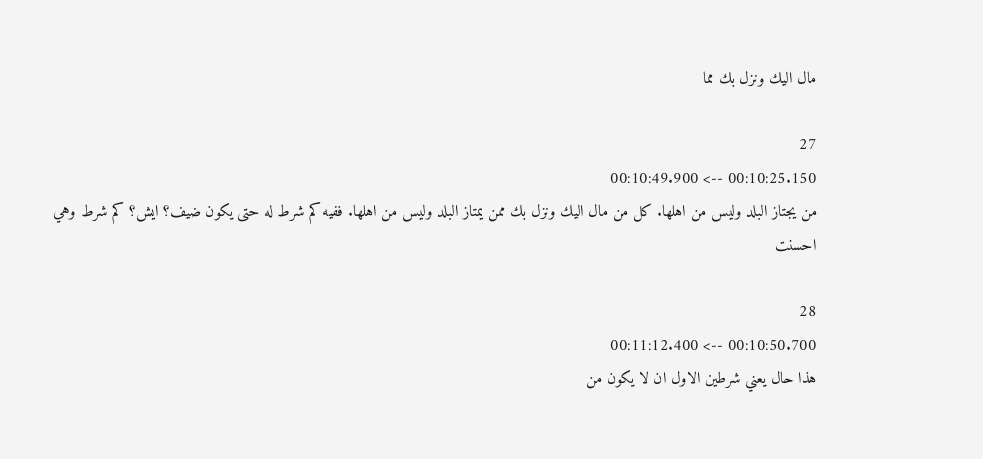مال اليك ونزل بك مما

27
00:10:25.150 --> 00:10:49.900
من يجتاز البلد وليس من اهلها. كل من مال اليك ونزل بك ممن يمتاز البلد وليس من اهلها. ففيه كم شرط له حتى يكون ضيف؟ ايش؟ كم شرط وهي احسنت

28
00:10:50.700 --> 00:11:12.400
هذا حال يعني شرطين الاول ان لا يكون من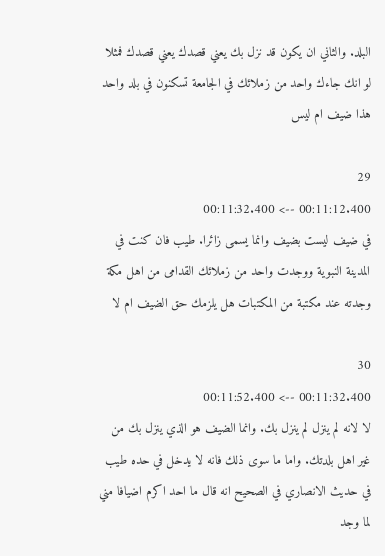البلد. والثاني ان يكون قد نزل بك يعني قصدك يعني قصدك فمثلا لو انك جاءك واحد من زملائك في الجامعة تسكنون في بلد واحد هذا ضيف ام ليس

29
00:11:12.400 --> 00:11:32.400
في ضيف ليست بضيف وانما يسمى زائرا. طيب فان كنت في المدينة النبوية ووجدت واحد من زملائك القدامى من اهل مكة وجدته عند مكتبة من المكتبات هل يلزمك حق الضيف ام لا

30
00:11:32.400 --> 00:11:52.400
لا لانه لم ينزل لم ينزل بك. وانما الضيف هو الذي ينزل بك من غير اهل بلدتك. واما ما سوى ذلك فانه لا يدخل في حده طيب في حديث الانصاري في الصحيح انه قال ما احد اكرم اضيافا مني لما وجد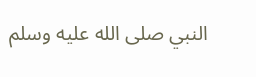النبي صلى الله عليه وسلم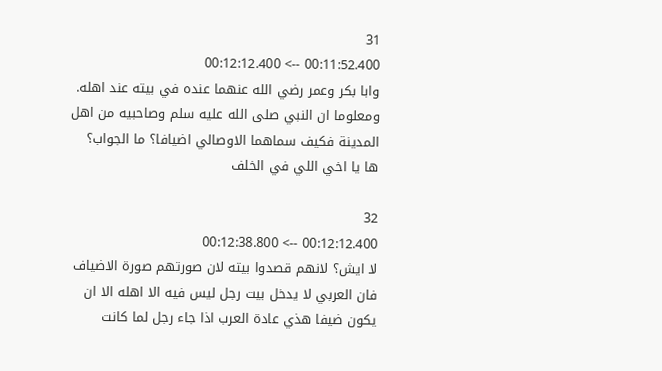31
00:11:52.400 --> 00:12:12.400
وابا بكر وعمر رضي الله عنهما عنده في بيته عند اهله. ومعلوما ان النبي صلى الله عليه سلم وصاحبيه من اهل المدينة فكيف سماهما الاوصالي اضيافا؟ ما الجواب؟ ها يا اخي اللي في الخلف

32
00:12:12.400 --> 00:12:38.800
لا ايش؟ لانهم قصدوا بيته لان صورتهم صورة الاضياف فان العربي لا يدخل بيت رجل ليس فيه الا اهله الا ان يكون ضيفا هذي عادة العرب اذا جاء رجل لما كانت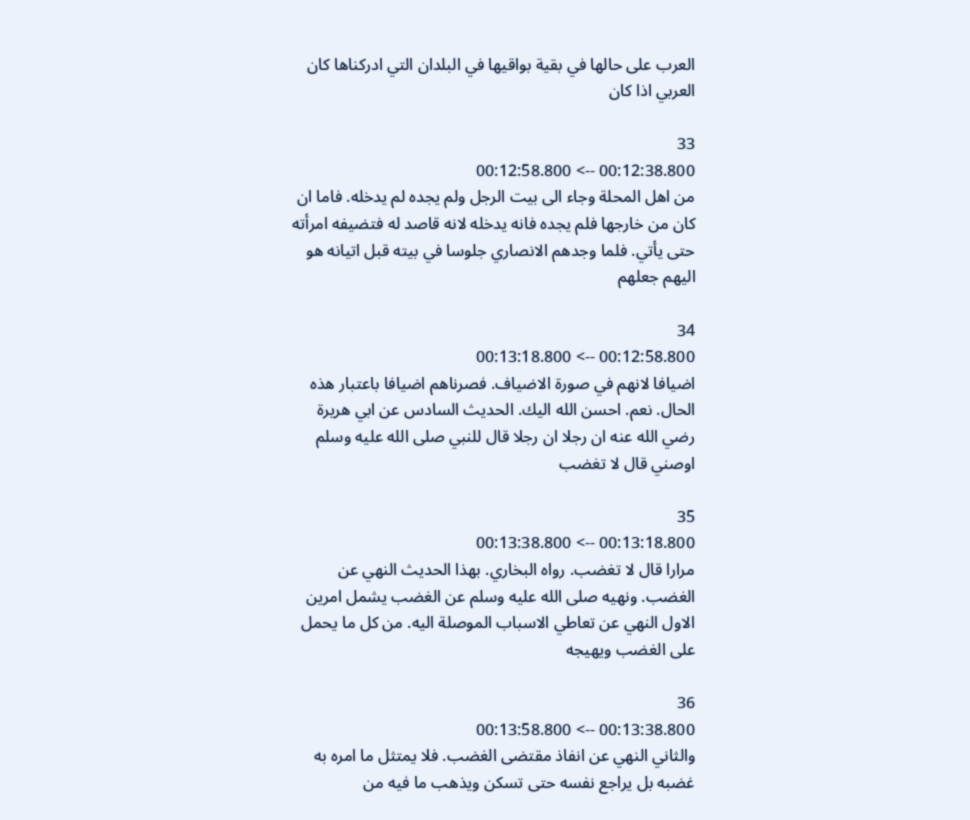العرب على حالها في بقية بواقيها في البلدان التي ادركناها كان العربي اذا كان

33
00:12:38.800 --> 00:12:58.800
من اهل المحلة وجاء الى بيت الرجل ولم يجده لم يدخله. فاما ان كان من خارجها فلم يجده فانه يدخله لانه قاصد له فتضيفه امرأته حتى يأتي. فلما وجدهم الانصاري جلوسا في بيته قبل اتيانه هو اليهم جعلهم

34
00:12:58.800 --> 00:13:18.800
اضيافا لانهم في صورة الاضياف. فصرناهم اضيافا باعتبار هذه الحال. نعم. احسن الله اليك. الحديث السادس عن ابي هريرة رضي الله عنه ان رجلا ان رجلا قال للنبي صلى الله عليه وسلم اوصني قال لا تغضب

35
00:13:18.800 --> 00:13:38.800
مرارا قال لا تغضب. رواه البخاري. بهذا الحديث النهي عن الغضب. ونهيه صلى الله عليه وسلم عن الغضب يشمل امرين الاول النهي عن تعاطي الاسباب الموصلة اليه. من كل ما يحمل على الغضب ويهيجه

36
00:13:38.800 --> 00:13:58.800
والثاني النهي عن انفاذ مقتضى الغضب. فلا يمتثل ما امره به غضبه بل يراجع نفسه حتى تسكن ويذهب ما فيه من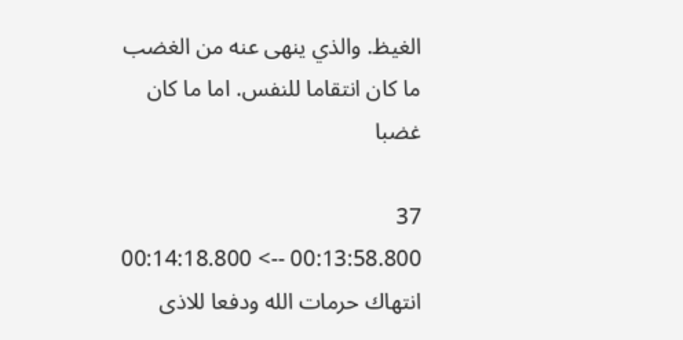الغيظ. والذي ينهى عنه من الغضب ما كان انتقاما للنفس. اما ما كان غضبا

37
00:13:58.800 --> 00:14:18.800
انتهاك حرمات الله ودفعا للاذى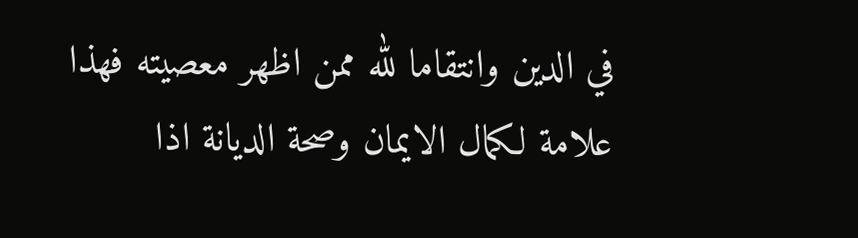في الدين وانتقاما لله ممن اظهر معصيته فهذا علامة لكمال الايمان وصحة الديانة اذا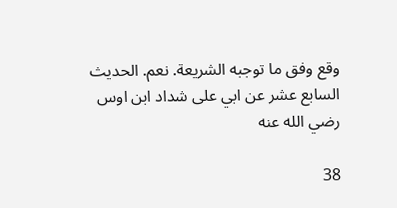وقع وفق ما توجبه الشريعة. نعم. الحديث السابع عشر عن ابي على شداد ابن اوس رضي الله عنه

38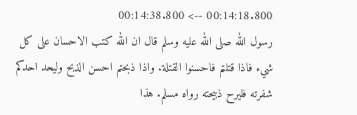00:14:18.800 --> 00:14:38.800
رسول الله صلى الله عليه وسلم قال ان الله كتب الاحسان على كل شيء فاذا قتلتم فاحسنوا القتلة. واذا ذبحتم احسن الذبح وليحد احدكم شفرته فليرح ذبيحته رواه مسلم. هذا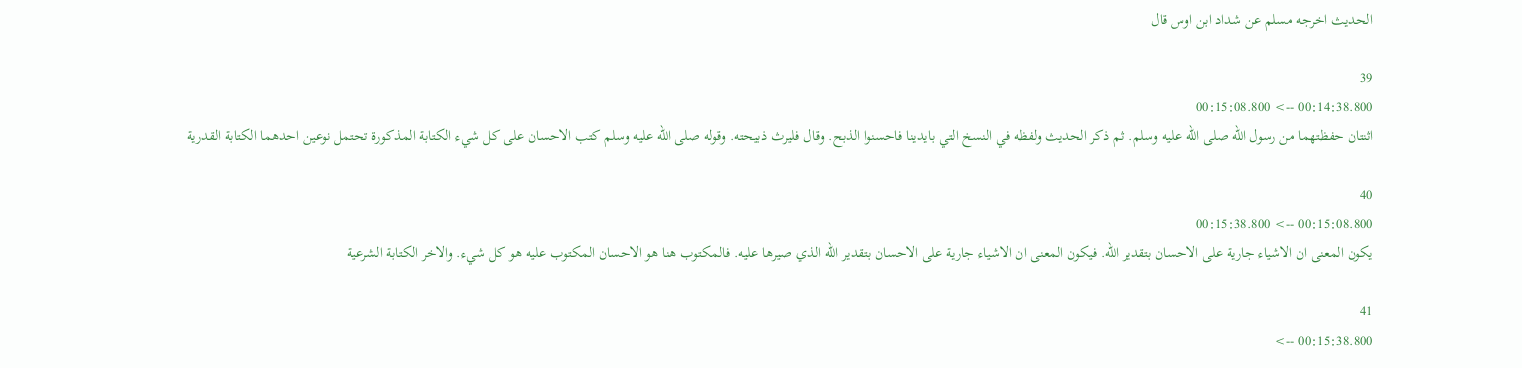الحديث اخرجه مسلم عن شداد ابن اوس قال

39
00:14:38.800 --> 00:15:08.800
اثنتان حفظتهما من رسول الله صلى الله عليه وسلم. ثم ذكر الحديث ولفظه في النسخ التي بايدينا فاحسنوا الذبح. وقال فليرث ذبيحته. وقوله صلى الله عليه وسلم كتب الاحسان على كل شيء الكتابة المذكورة تحتمل نوعين احدهما الكتابة القدرية

40
00:15:08.800 --> 00:15:38.800
يكون المعنى ان الاشياء جارية على الاحسان بتقدير الله. فيكون المعنى ان الاشياء جارية على الاحسان بتقدير الله الذي صيرها عليه. فالمكتوب هنا هو الاحسان المكتوب عليه هو كل شيء. والاخر الكتابة الشرعية

41
00:15:38.800 -->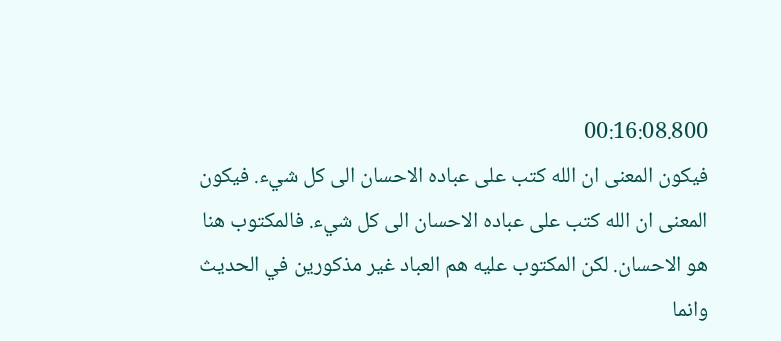00:16:08.800
فيكون المعنى ان الله كتب على عباده الاحسان الى كل شيء. فيكون المعنى ان الله كتب على عباده الاحسان الى كل شيء. فالمكتوب هنا هو الاحسان. لكن المكتوب عليه هم العباد غير مذكورين في الحديث وانما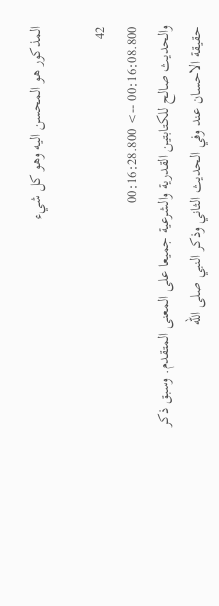المذكور هو المحسن اليه وهو كل شيء

42
00:16:08.800 --> 00:16:28.800
والحديث صالح للكتابتين القدرية والشرعية جميعا على المعنى المتقدم. وسبق ذكر حقيقة الاحسان عند وفي الحديث الثاني وذكر النبي صلى الله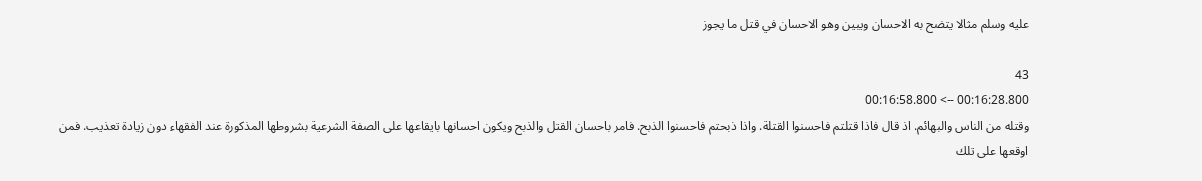عليه وسلم مثالا يتضح به الاحسان ويبين وهو الاحسان في قتل ما يجوز

43
00:16:28.800 --> 00:16:58.800
وقتله من الناس والبهائم. اذ قال فاذا قتلتم فاحسنوا القتلة. واذا ذبحتم فاحسنوا الذبح. فامر باحسان القتل والذبح ويكون احسانها بايقاعها على الصفة الشرعية بشروطها المذكورة عند الفقهاء دون زيادة تعذيب. فمن اوقعها على تلك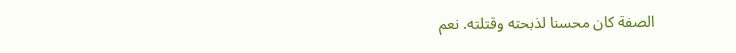الصفة كان محسنا لذبحته وقتلته. نعم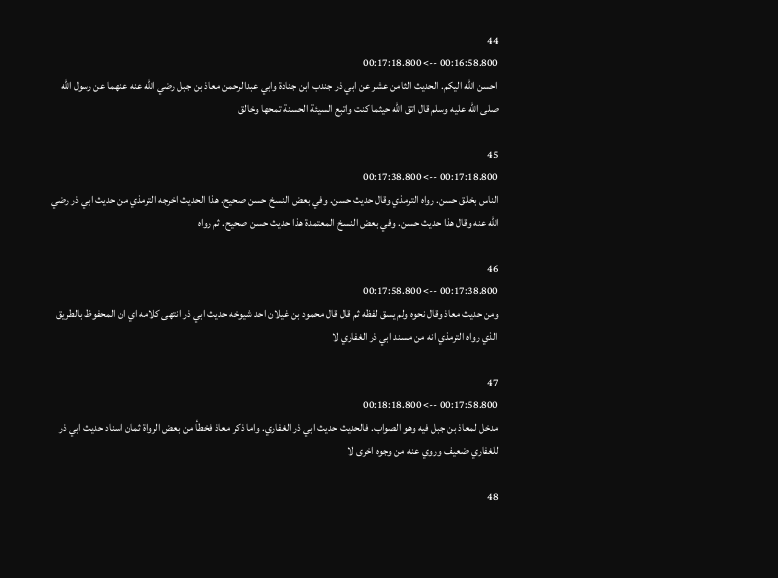44
00:16:58.800 --> 00:17:18.800
احسن الله اليكم. الحديث الثامن عشر عن ابي ذر جندب ابن جنادة وابي عبدالرحمن معاذ بن جبل رضي الله عنه عنهما عن رسول الله صلى الله عليه وسلم قال اتق الله حيثما كنت واتبع السيئة الحسنة تمحها وخالق

45
00:17:18.800 --> 00:17:38.800
الناس بخلق حسن. رواه الترمذي وقال حديث حسن. وفي بعض النسخ حسن صحيح. هذا الحديث اخرجه الترمذي من حديث ابي ذر رضي الله عنه وقال هذا حديث حسن. وفي بعض النسخ المعتمدة هذا حديث حسن صحيح. ثم رواه

46
00:17:38.800 --> 00:17:58.800
ومن حديث معاذ وقال نحوه ولم يسق لفظه ثم قال قال محمود بن غيلان احد شيوخه حديث ابي ذر انتهى كلامه اي ان المحفوظ بالطريق الذي رواه الترمذي انه من مسند ابي ذر الغفاري لا

47
00:17:58.800 --> 00:18:18.800
مدخل لمعاذ بن جبل فيه وهو الصواب. فالحديث حديث ابي ذر الغفاري. واما ذكر معاذ فخطأ من بعض الرواة ثمان اسناد حديث ابي ذر للغفاري ضعيف وروي عنه من وجوه اخرى لا

48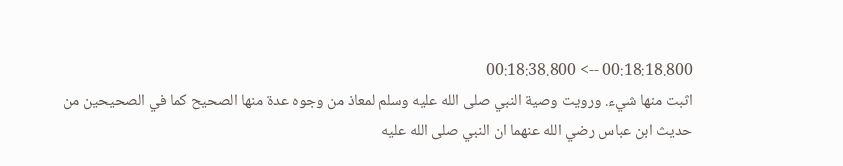00:18:18.800 --> 00:18:38.800
اثبت منها شيء. ورويت وصية النبي صلى الله عليه وسلم لمعاذ من وجوه عدة منها الصحيح كما في الصحيحين من حديث ابن عباس رضي الله عنهما ان النبي صلى الله عليه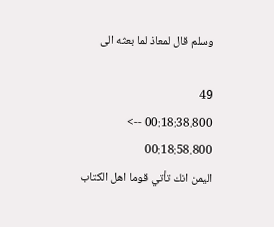وسلم قال لمعاذ لما بعثه الى

49
00:18:38.800 --> 00:18:58.800
اليمن انك تأتي قوما اهل الكتاب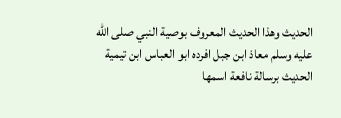الحديث وهذا الحديث المعروف بوصية النبي صلى الله عليه وسلم معاذ ابن جبل افرده ابو العباس ابن تيمية الحديث برسالة نافعة اسمها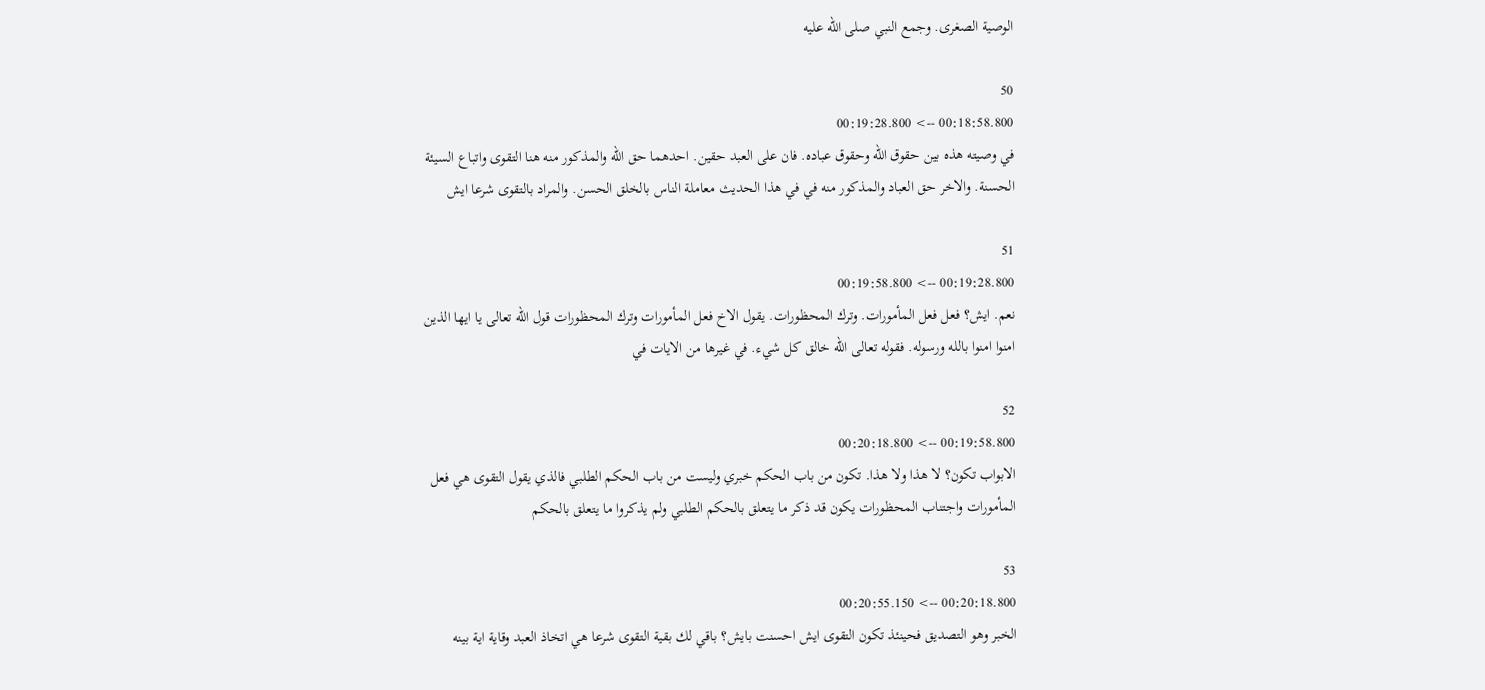الوصية الصغرى. وجمع النبي صلى الله عليه

50
00:18:58.800 --> 00:19:28.800
في وصيته هذه بين حقوق الله وحقوق عباده. فان على العبد حقين. احدهما حق الله والمذكور منه هنا التقوى واتباع السيئة الحسنة. والاخر حق العباد والمذكور منه في في هذا الحديث معاملة الناس بالخلق الحسن. والمراد بالتقوى شرعا ايش

51
00:19:28.800 --> 00:19:58.800
نعم. ايش؟ فعل فعل المأمورات. وترك المحظورات. يقول الاخ فعل المأمورات وترك المحظورات قول الله تعالى يا ايها الذين امنوا امنوا بالله ورسوله. فقوله تعالى الله خالق كل شيء. في غيرها من الايات في

52
00:19:58.800 --> 00:20:18.800
الابواب تكون؟ لا هذا ولا هذا. تكون من باب الحكم خبري وليست من باب الحكم الطلبي فالذي يقول التقوى هي فعل المأمورات واجتناب المحظورات يكون قد ذكر ما يتعلق بالحكم الطلبي ولم يذكروا ما يتعلق بالحكم

53
00:20:18.800 --> 00:20:55.150
الخبر وهو التصديق فحينئذ تكون التقوى ايش احسنت بايش؟ باقي لك بقية التقوى شرعا هي اتخاذ العبد وقاية اية بينه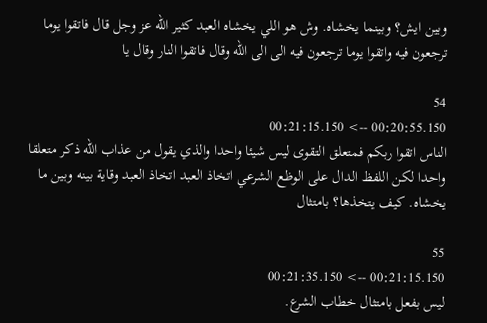وبين ايش؟ وبينما يخشاه. وش هو اللي يخشاه العبد كثير الله عز وجل قال فاتقوا يوما ترجعون فيه واتقوا يوما ترجعون فيه الى الى الله وقال فاتقوا النار وقال يا

54
00:20:55.150 --> 00:21:15.150
الناس اتقوا ربكم فمتعلق التقوى ليس شيئا واحدا والذي يقول من عذاب الله ذكر متعلقا واحدا لكن اللفظ الدال على الوظع الشرعي اتخاذ العبد اتخاذ العبد وقاية بينه وبين ما يخشاه. كيف يتخذها؟ بامتثال

55
00:21:15.150 --> 00:21:35.150
ليس بفعل بامتثال خطاب الشرع.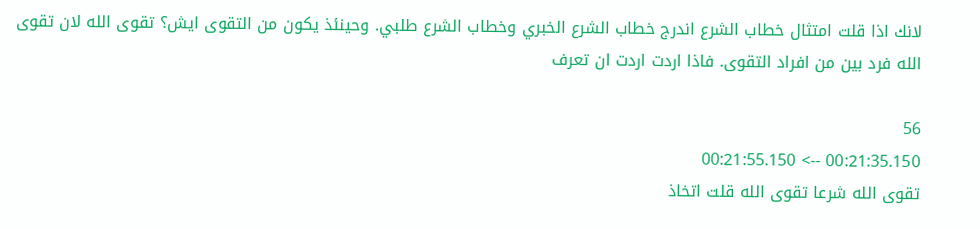لانك اذا قلت امتثال خطاب الشرع اندرج خطاب الشرع الخبري وخطاب الشرع طلبي. وحينئذ يكون من التقوى ايش؟ تقوى الله لان تقوى الله فرد بين من افراد التقوى. فاذا اردت اردت ان تعرف

56
00:21:35.150 --> 00:21:55.150
تقوى الله شرعا تقوى الله قلت اتخاذ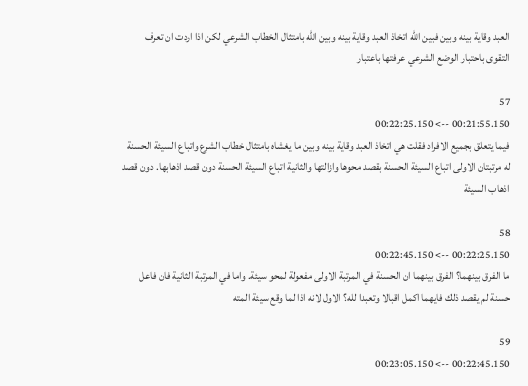العبد وقاية بينه وبين فبين الله اتخاذ العبد وقاية بينه وبين الله بامتثال الخطاب الشرعي لكن اذا اردت ان تعرف التقوى باحتبار الوضع الشرعي عرفتها باعتبار

57
00:21:55.150 --> 00:22:25.150
فيما يتعلق بجميع الافراد فقلت هي اتخاذ العبد وقاية بينه وبين ما يغشاه بامتثال خطاب الشرع واتباع السيئة الحسنة له مرتبتان الاولى اتباع السيئة الحسنة بقصد محوها وازالتها والثانية اتباع السيئة الحسنة دون قصد اذهابها. دون قصد اذهاب السيئة

58
00:22:25.150 --> 00:22:45.150
ما الفرق بينهما؟ الفرق بينهما ان الحسنة في المرتبة الاولى مفعولة لمحو سيئة. واما في المرتبة الثانية فان فاعل حسنة لم يقصد ذلك فايهما اكمل اقبالا وتعبدا لله؟ الاول لانه اذا لما وقع سيئة المته

59
00:22:45.150 --> 00:23:05.150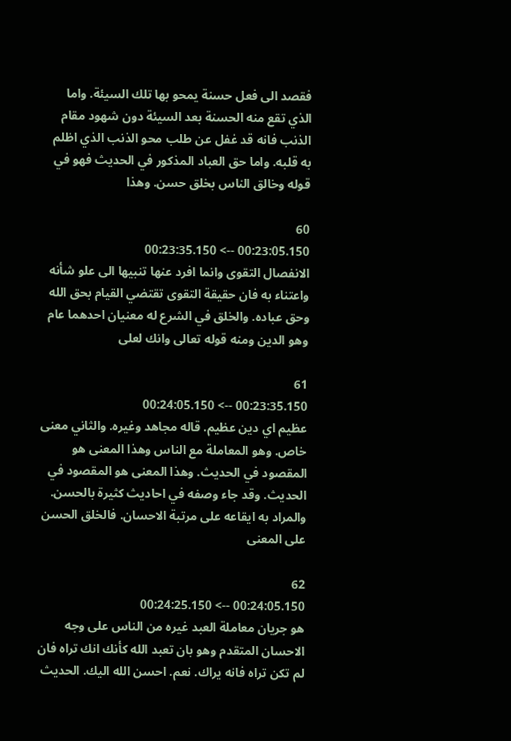فقصد الى فعل حسنة يمحو بها تلك السيئة. واما الذي تقع منه الحسنة بعد السيئة دون شهود مقام الذنب فانه قد غفل عن طلب محو الذنب الذي اظلم به قلبه. واما حق العباد المذكور في الحديث فهو في قوله وخالق الناس بخلق حسن. وهذا

60
00:23:05.150 --> 00:23:35.150
الانفصال التقوى وانما افرد عنها تنبيها الى علو شأنه واعتناء به فان حقيقة التقوى تقتضي القيام بحق الله وحق عباده. والخلق في الشرع له معنيان احدهما عام وهو الدين ومنه قوله تعالى وانك لعلى

61
00:23:35.150 --> 00:24:05.150
عظيم اي دين عظيم. قاله مجاهد وغيره. والثاني معنى خاص. وهو المعاملة مع الناس وهذا المعنى هو المقصود في الحديث. وهذا المعنى هو المقصود في الحديث. وقد جاء وصفه في احاديث كثيرة بالحسن. والمراد به ايقاعه على مرتبة الاحسان. فالخلق الحسن على المعنى

62
00:24:05.150 --> 00:24:25.150
هو جريان معاملة العبد غيره من الناس على وجه الاحسان المتقدم وهو بان تعبد الله كأنك انك تراه فان لم تكن تراه فانه يراك. نعم. احسن الله اليك. الحديث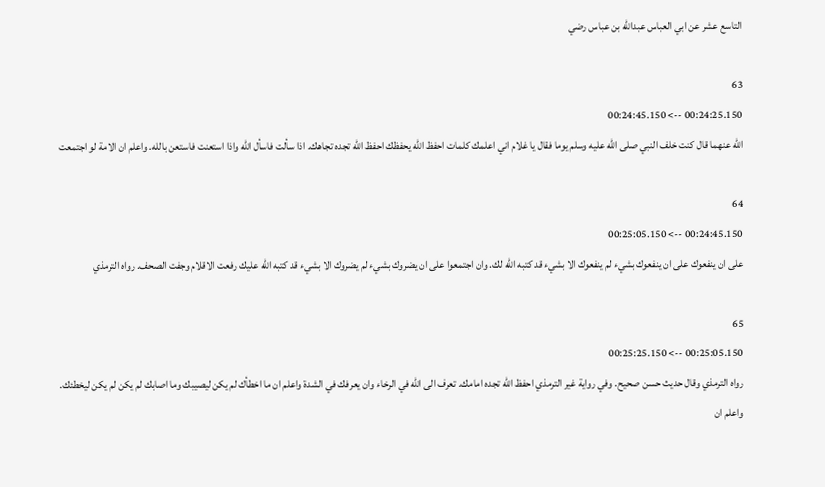التاسع عشر عن ابي العباس عبدالله بن عباس رضي

63
00:24:25.150 --> 00:24:45.150
الله عنهما قال كنت خلف النبي صلى الله عليه وسلم يوما فقال يا غلام اني اعلمك كلمات احفظ الله يحفظك احفظ الله تجده تجاهك. اذا سألت فاسأل الله واذا استعنت فاستعن بالله. واعلم ان الامة لو اجتمعت

64
00:24:45.150 --> 00:25:05.150
على ان ينفعوك على ان ينفعوك بشيء لم ينفعوك الا بشيء قد كتبه الله لك. وان اجتمعوا على ان يضروك بشيء لم يضروك الا بشيء قد كتبه الله عليك رفعت الاقلام وجفت الصحف. رواه الترمذي

65
00:25:05.150 --> 00:25:25.150
رواه الترمذي وقال حديث حسن صحيح. وفي رواية غير الترمذي احفظ الله تجده امامك. تعرف الى الله في الرخاء وان يعرفك في الشدة واعلم ان ما اخطأك لم يكن ليصيبك وما اصابك لم يكن لم يكن ليخطئك. واعلم ان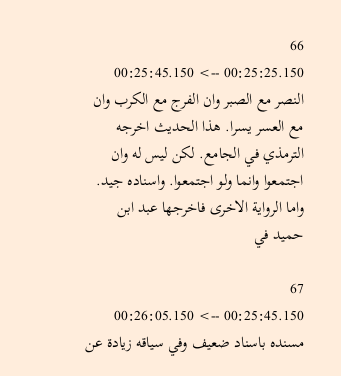66
00:25:25.150 --> 00:25:45.150
النصر مع الصبر وان الفرج مع الكرب وان مع العسر يسرا. هذا الحديث اخرجه الترمذي في الجامع. لكن ليس له وان اجتمعوا وانما ولو اجتمعوا. واسناده جيد. واما الرواية الاخرى فاخرجها عبد ابن حميد في

67
00:25:45.150 --> 00:26:05.150
مسنده باسناد ضعيف وفي سياقه زيادة عن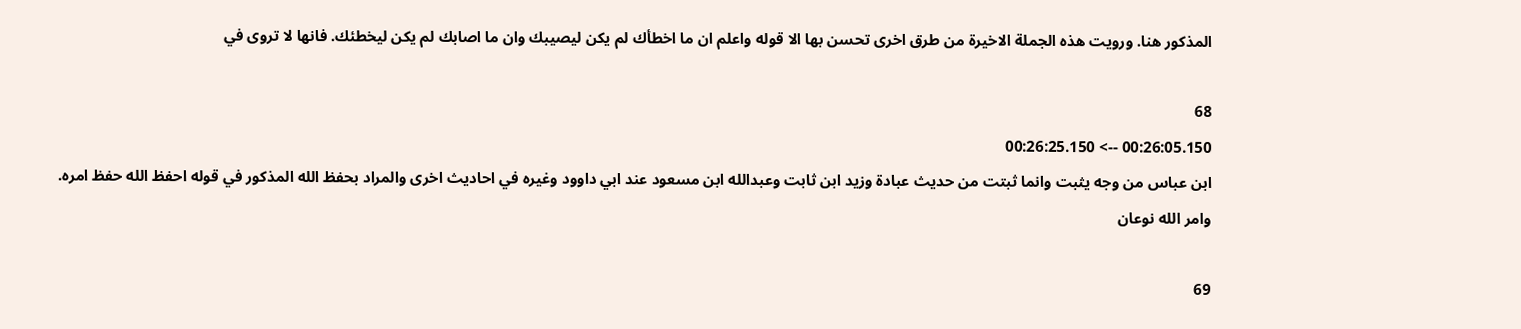المذكور هنا. ورويت هذه الجملة الاخيرة من طرق اخرى تحسن بها الا قوله واعلم ان ما اخطأك لم يكن ليصيبك وان ما اصابك لم يكن ليخطئك. فانها لا تروى في

68
00:26:05.150 --> 00:26:25.150
ابن عباس من وجه يثبت وانما ثبتت من حديث عبادة وزيد ابن ثابت وعبدالله ابن مسعود عند ابي داوود وغيره في احاديث اخرى والمراد بحفظ الله المذكور في قوله احفظ الله حفظ امره. وامر الله نوعان

69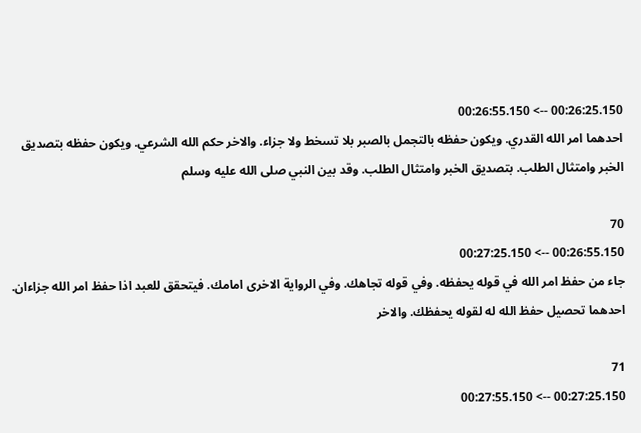00:26:25.150 --> 00:26:55.150
احدهما امر الله القدري. ويكون حفظه بالتجمل بالصبر بلا تسخط ولا جزاء. والاخر حكم الله الشرعي. ويكون حفظه بتصديق الخبر وامتثال الطلب. بتصديق الخبر وامتثال الطلب. وقد بين النبي صلى الله عليه وسلم

70
00:26:55.150 --> 00:27:25.150
جاء من حفظ امر الله في قوله يحفظه. وفي قوله تجاهك. وفي الرواية الاخرى امامك. فيتحقق للعبد اذا حفظ امر الله جزاءان. احدهما تحصيل حفظ الله له لقوله يحفظك. والاخر

71
00:27:25.150 --> 00:27:55.150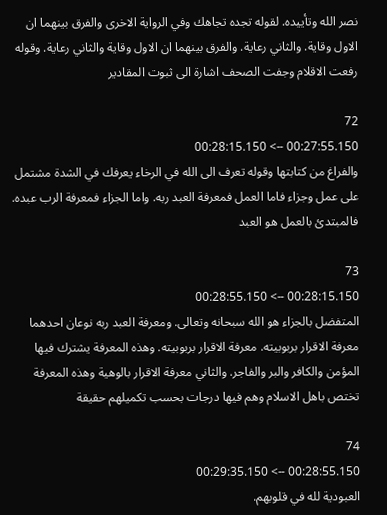نصر الله وتأييده. لقوله تجده تجاهك وفي الرواية الاخرى والفرق بينهما ان الاول وقاية. والثاني رعاية. والفرق بينهما ان الاول وقاية والثاني رعاية. وقوله رفعت الاقلام وجفت الصحف اشارة الى ثبوت المقادير

72
00:27:55.150 --> 00:28:15.150
والفراغ من كتابتها وقوله تعرف الى الله في الرخاء يعرفك في الشدة مشتمل على عمل وجزاء فاما العمل فمعرفة العبد ربه. واما الجزاء فمعرفة الرب عبده. فالمبتدئ بالعمل هو العبد

73
00:28:15.150 --> 00:28:55.150
المتفضل بالجزاء هو الله سبحانه وتعالى. ومعرفة العبد ربه نوعان احدهما معرفة الاقرار بربوبيته. معرفة الاقرار بربوبيته. وهذه المعرفة يشترك فيها المؤمن والكافر والبر والفاجر. والثاني معرفة الاقرار بالوهية وهذه المعرفة تختص باهل الاسلام وهم فيها درجات بحسب تكميلهم حقيقة

74
00:28:55.150 --> 00:29:35.150
العبودية لله في قلوبهم.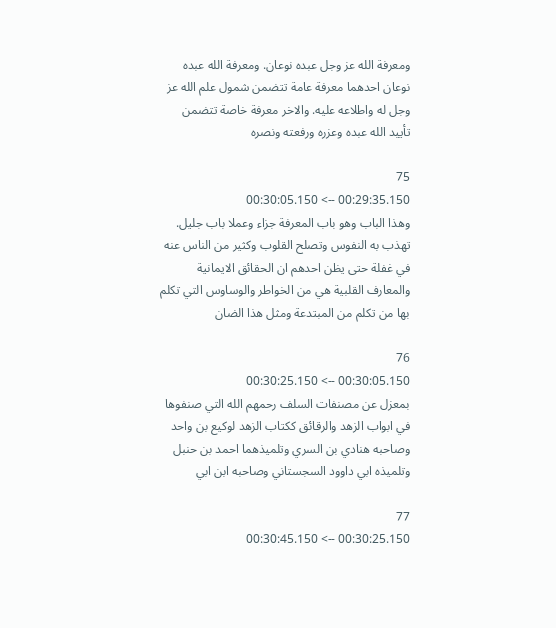ومعرفة الله عز وجل عبده نوعان. ومعرفة الله عبده نوعان احدهما معرفة عامة تتضمن شمول علم الله عز وجل له واطلاعه عليه. والاخر معرفة خاصة تتضمن تأييد الله عبده وعزره ورفعته ونصره

75
00:29:35.150 --> 00:30:05.150
وهذا الباب وهو باب المعرفة جزاء وعملا باب جليل. تهذب به النفوس وتصلح القلوب وكثير من الناس عنه في غفلة حتى يظن احدهم ان الحقائق الايمانية والمعارف القلبية هي من الخواطر والوساوس التي تكلم بها من تكلم من المبتدعة ومثل هذا الضان

76
00:30:05.150 --> 00:30:25.150
بمعزل عن مصنفات السلف رحمهم الله التي صنفوها في ابواب الزهد والرقائق ككتاب الزهد لوكيع بن واحد وصاحبه هنادي بن السري وتلميذهما احمد بن حنبل وتلميذه ابي داوود السجستاني وصاحبه ابن ابي

77
00:30:25.150 --> 00:30:45.150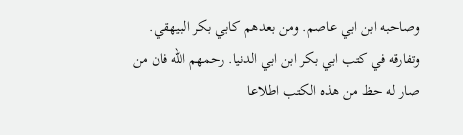وصاحبه ابن ابي عاصم. ومن بعدهم كابي بكر البيهقي. وتفارقه في كتب ابي بكر ابن ابي الدنيا. رحمهم الله فان من صار له حظ من هذه الكتب اطلاعا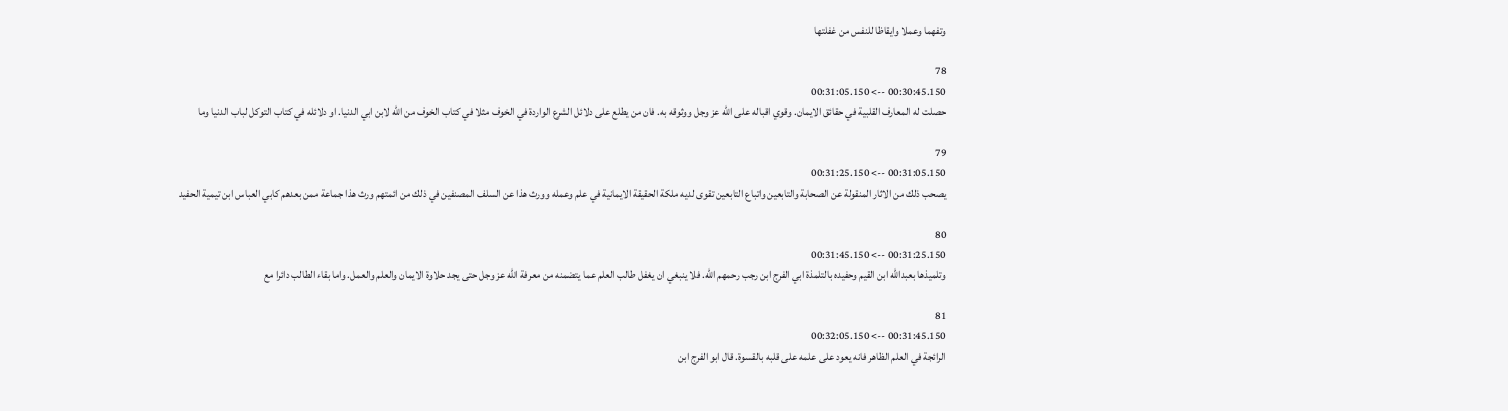وتفهما وعملا وايقاظا للنفس من غفلتها

78
00:30:45.150 --> 00:31:05.150
حصلت له المعارف القلبية في حقائق الايمان. وقوي اقباله على الله عز وجل ووثوقه به. فان من يطلع على دلائل الشرع الواردة في الخوف مثلا في كتاب الخوف من الله لابن ابي الدنيا. او دلائله في كتاب التوكل لباب الدنيا وما

79
00:31:05.150 --> 00:31:25.150
يصحب ذلك من الاثار المنقولة عن الصحابة والتابعين واتباع التابعين تقوى لديه ملكة الحقيقة الايمانية في علم وعمله وورث هذا عن السلف المصنفين في ذلك من ائمتهم ورث هذا جماعة ممن بعدهم كابي العباس ابن تيمية الحفيد

80
00:31:25.150 --> 00:31:45.150
وتلميذها بعبدالله ابن القيم وحفيده بالتلمذة ابي الفرج ابن رجب رحمهم الله. فلا ينبغي ان يغفل طالب العلم عما يتضمنه من معرفة الله عز وجل حتى يجد حلاوة الايمان والعلم والعمل. واما بقاء الطالب دائرا مع

81
00:31:45.150 --> 00:32:05.150
الرائجة في العلم الظاهر فانه يعود على علمه على قلبه بالقسوة. قال ابو الفرج ابن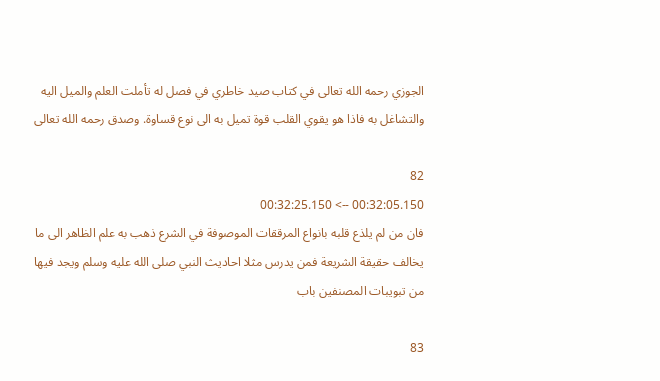الجوزي رحمه الله تعالى في كتاب صيد خاطري في فصل له تأملت العلم والميل اليه والتشاغل به فاذا هو يقوي القلب قوة تميل به الى نوع قساوة. وصدق رحمه الله تعالى

82
00:32:05.150 --> 00:32:25.150
فان من لم يلذع قلبه بانواع المرققات الموصوفة في الشرع ذهب به علم الظاهر الى ما يخالف حقيقة الشريعة فمن يدرس مثلا احاديث النبي صلى الله عليه وسلم ويجد فيها من تبويبات المصنفين باب

83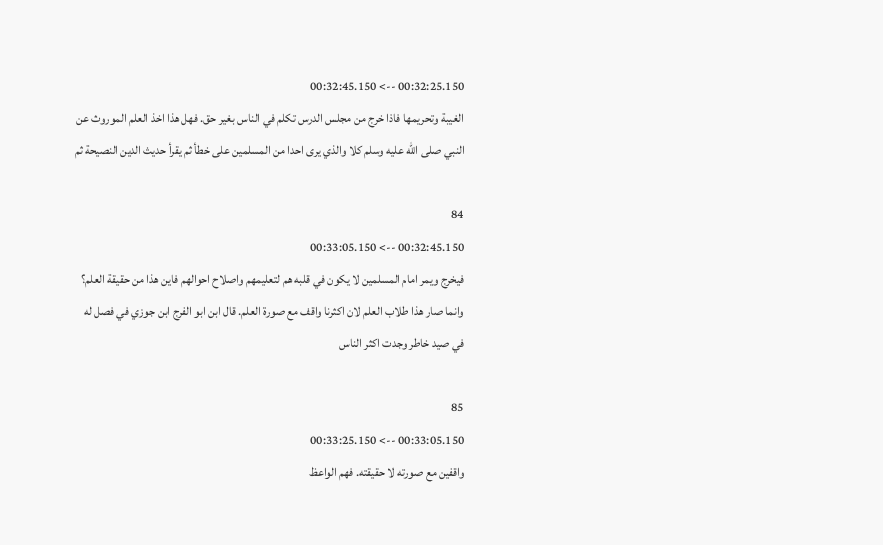00:32:25.150 --> 00:32:45.150
الغيبة وتحريمها فاذا خرج من مجلس الدرس تكلم في الناس بغير حق. فهل هذا اخذ العلم الموروث عن النبي صلى الله عليه وسلم كلا والذي يرى احدا من المسلمين على خطأ ثم يقرأ حديث الدين النصيحة ثم

84
00:32:45.150 --> 00:33:05.150
فيخرج ويمر امام المسلمين لا يكون في قلبه هم لتعليمهم واصلاح احوالهم فاين هذا من حقيقة العلم؟ وانما صار هذا طلاب العلم لان اكثرنا واقف مع صورة العلم. قال ابن ابو الفرج ابن جوزي في فصل له في صيد خاطر وجدت اكثر الناس

85
00:33:05.150 --> 00:33:25.150
واقفين مع صورته لا حقيقته. فهم الواعظ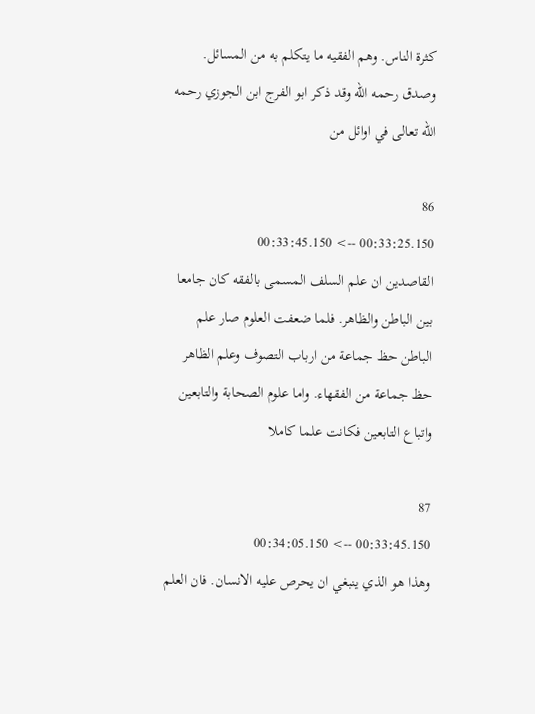كثرة الناس. وهم الفقيه ما يتكلم به من المسائل. وصدق رحمه الله وقد ذكر ابو الفرج ابن الجوزي رحمه الله تعالى في اوائل من

86
00:33:25.150 --> 00:33:45.150
القاصدين ان علم السلف المسمى بالفقه كان جامعا بين الباطن والظاهر. فلما ضعفت العلوم صار علم الباطن حظ جماعة من ارباب التصوف وعلم الظاهر حظ جماعة من الفقهاء. واما علوم الصحابة والتابعين واتباع التابعين فكانت علما كاملا

87
00:33:45.150 --> 00:34:05.150
وهذا هو الذي ينبغي ان يحرص عليه الانسان. فان العلم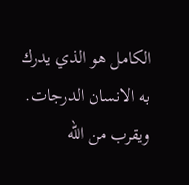الكامل هو الذي يدرك به الانسان الدرجات. ويقرب من الله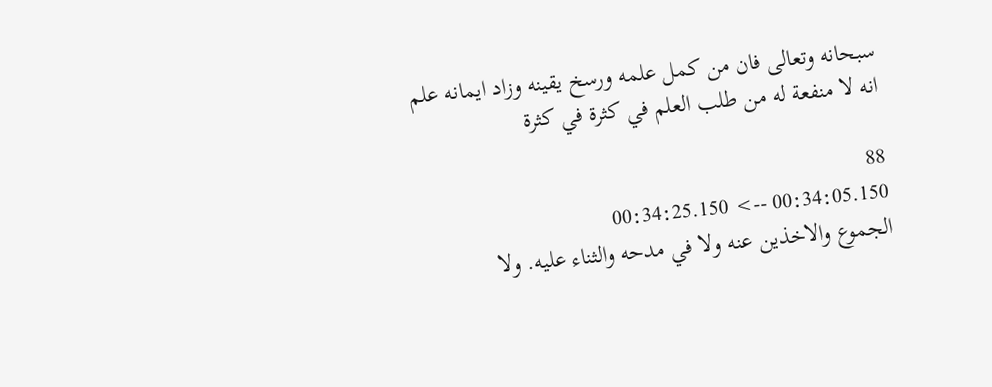سبحانه وتعالى فان من كمل علمه ورسخ يقينه وزاد ايمانه علم انه لا منفعة له من طلب العلم في كثرة في كثرة

88
00:34:05.150 --> 00:34:25.150
الجموع والاخذين عنه ولا في مدحه والثناء عليه. ولا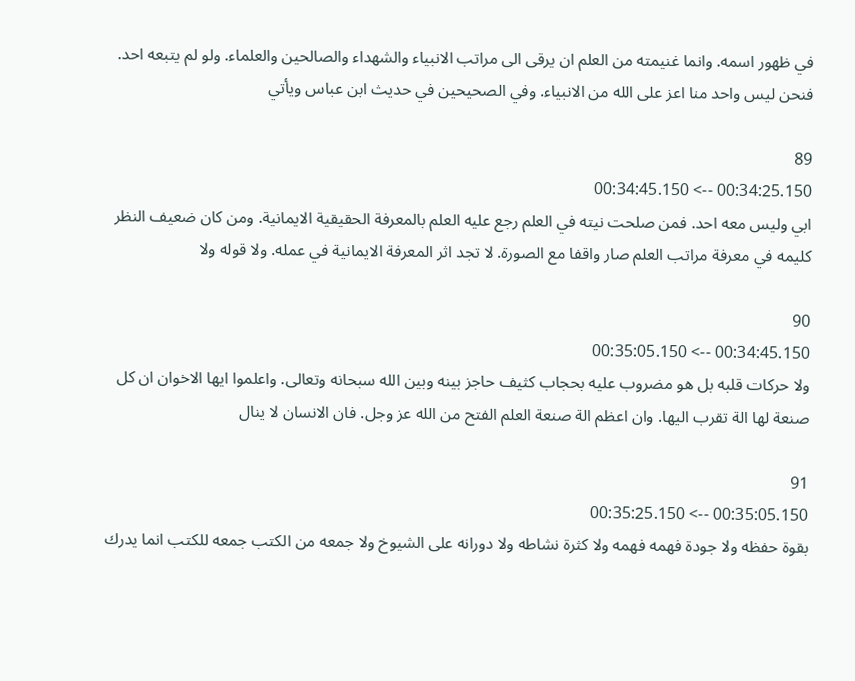في ظهور اسمه. وانما غنيمته من العلم ان يرقى الى مراتب الانبياء والشهداء والصالحين والعلماء. ولو لم يتبعه احد. فنحن ليس واحد منا اعز على الله من الانبياء. وفي الصحيحين في حديث ابن عباس ويأتي

89
00:34:25.150 --> 00:34:45.150
ابي وليس معه احد. فمن صلحت نيته في العلم رجع عليه العلم بالمعرفة الحقيقية الايمانية. ومن كان ضعيف النظر كليمه في معرفة مراتب العلم صار واقفا مع الصورة. لا تجد اثر المعرفة الايمانية في عمله. ولا قوله ولا

90
00:34:45.150 --> 00:35:05.150
ولا حركات قلبه بل هو مضروب عليه بحجاب كثيف حاجز بينه وبين الله سبحانه وتعالى. واعلموا ايها الاخوان ان كل صنعة لها الة تقرب اليها. وان اعظم الة صنعة العلم الفتح من الله عز وجل. فان الانسان لا ينال

91
00:35:05.150 --> 00:35:25.150
بقوة حفظه ولا جودة فهمه فهمه ولا كثرة نشاطه ولا دورانه على الشيوخ ولا جمعه من الكتب جمعه للكتب انما يدرك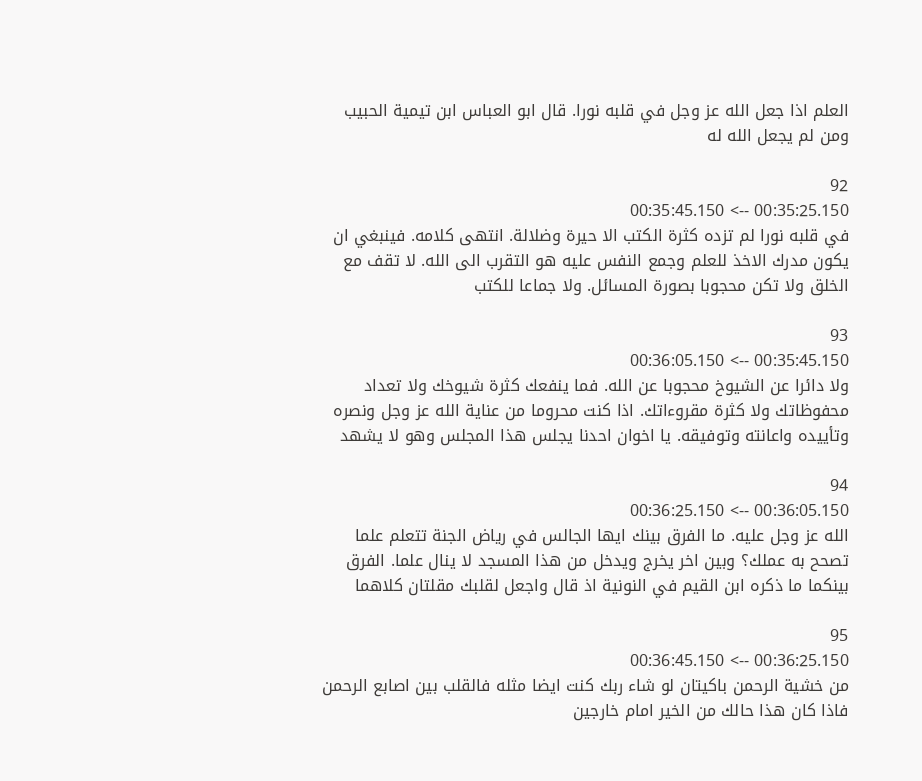العلم اذا جعل الله عز وجل في قلبه نورا. قال ابو العباس ابن تيمية الحبيب ومن لم يجعل الله له

92
00:35:25.150 --> 00:35:45.150
في قلبه نورا لم تزده كثرة الكتب الا حيرة وضلالة. انتهى كلامه. فينبغي ان يكون مدرك الاخذ للعلم وجمع النفس عليه هو التقرب الى الله. لا تقف مع الخلق ولا تكن محجوبا بصورة المسائل. ولا جماعا للكتب

93
00:35:45.150 --> 00:36:05.150
ولا دائرا عن الشيوخ محجوبا عن الله. فما ينفعك كثرة شيوخك ولا تعداد محفوظاتك ولا كثرة مقروءاتك. اذا كنت محروما من عناية الله عز وجل ونصره وتأييده واعانته وتوفيقه. يا اخوان احدنا يجلس هذا المجلس وهو لا يشهد

94
00:36:05.150 --> 00:36:25.150
الله عز وجل عليه. ما الفرق بينك ايها الجالس في رياض الجنة تتعلم علما تصحح به عملك؟ وبين اخر يخرج ويدخل من هذا المسجد لا ينال علما. الفرق بينكما ما ذكره ابن القيم في النونية اذ قال واجعل لقلبك مقلتان كلاهما

95
00:36:25.150 --> 00:36:45.150
من خشية الرحمن باكيتان لو شاء ربك كنت ايضا مثله فالقلب بين اصابع الرحمن فاذا كان هذا حالك من الخير امام خارجين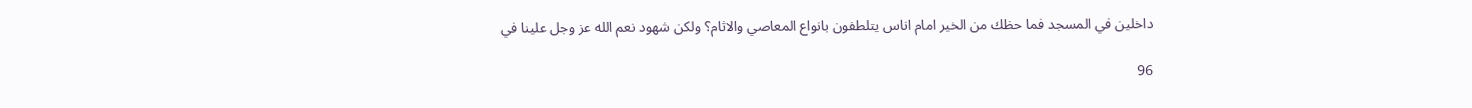داخلين في المسجد فما حظك من الخير امام اناس يتلطفون بانواع المعاصي والاثام؟ ولكن شهود نعم الله عز وجل علينا في

96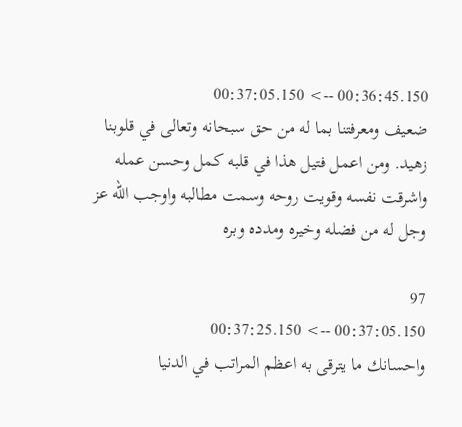00:36:45.150 --> 00:37:05.150
ضعيف ومعرفتنا بما له من حق سبحانه وتعالى في قلوبنا زهيد. ومن اعمل فتيل هذا في قلبه كمل وحسن عمله واشرقت نفسه وقويت روحه وسمت مطالبه واوجب الله عز وجل له من فضله وخيره ومدده وبره

97
00:37:05.150 --> 00:37:25.150
واحسانك ما يترقى به اعظم المراتب في الدنيا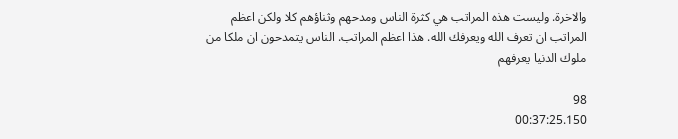والاخرة. وليست هذه المراتب هي كثرة الناس ومدحهم وثناؤهم كلا ولكن اعظم المراتب ان تعرف الله ويعرفك الله. هذا اعظم المراتب. الناس يتمدحون ان ملكا من ملوك الدنيا يعرفهم

98
00:37:25.150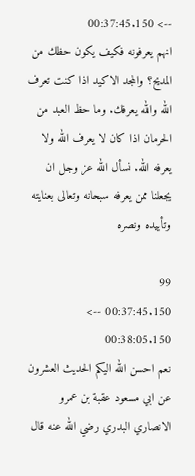--> 00:37:45.150
انهم يعرفونه فكيف يكون حظك من المديح؟ والمجد الاكيد اذا كنت تعرف الله والله يعرفك. وما حظ العبد من الحرمان اذا كان لا يعرف الله ولا يعرفه الله. نسأل الله عز وجل ان يجعلنا ممن يعرفه سبحانه وتعالى بعنايته وتأييده ونصره

99
00:37:45.150 --> 00:38:05.150
نعم احسن الله اليكم الحديث العشرون عن ابي مسعود عقبة بن عمرو الانصاري البدري رضي الله عنه قال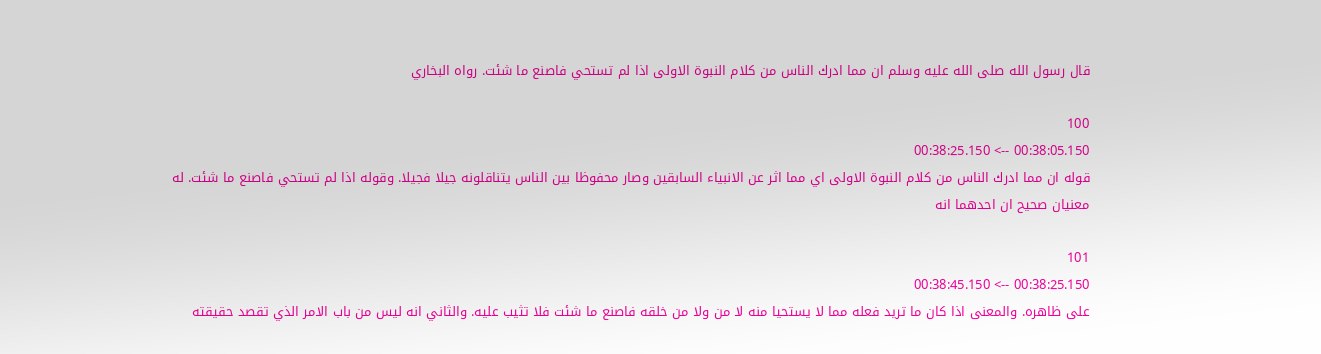قال رسول الله صلى الله عليه وسلم ان مما ادرك الناس من كلام النبوة الاولى اذا لم تستحي فاصنع ما شئت. رواه البخاري

100
00:38:05.150 --> 00:38:25.150
قوله ان مما ادرك الناس من كلام النبوة الاولى اي مما اثر عن الانبياء السابقين وصار محفوظا بين الناس يتناقلونه جيلا فجيلا. وقوله اذا لم تستحي فاصنع ما شئت. له معنيان صحيح ان احدهما انه

101
00:38:25.150 --> 00:38:45.150
على ظاهره. والمعنى اذا كان ما تريد فعله مما لا يستحيا منه لا من ولا من خلقه فاصنع ما شئت فلا تثيب عليه. والثاني انه ليس من باب الامر الذي تقصد حقيقته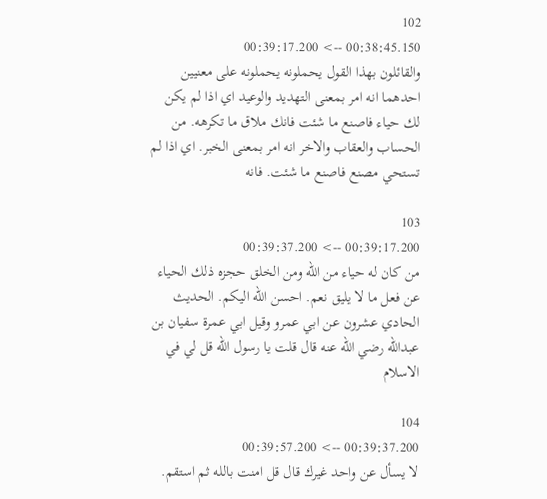102
00:38:45.150 --> 00:39:17.200
والقائلون بهذا القول يحملونه يحملونه على معنيين احدهما انه امر بمعنى التهديد والوعيد اي اذا لم يكن لك حياء فاصنع ما شئت فانك ملاق ما تكرهه. من الحساب والعقاب والاخر انه امر بمعنى الخبر. اي اذا لم تستحي مصنع فاصنع ما شئت. فانه

103
00:39:17.200 --> 00:39:37.200
من كان له حياء من الله ومن الخلق حجزه ذلك الحياء عن فعل ما لا يليق نعم. احسن الله اليكم. الحديث الحادي عشرون عن ابي عمرو وقيل ابي عمرة سفيان بن عبدالله رضي الله عنه قال قلت يا رسول الله قل لي في الاسلام

104
00:39:37.200 --> 00:39:57.200
لا يسأل عن واحد غيرك قال قل امنت بالله ثم استقم.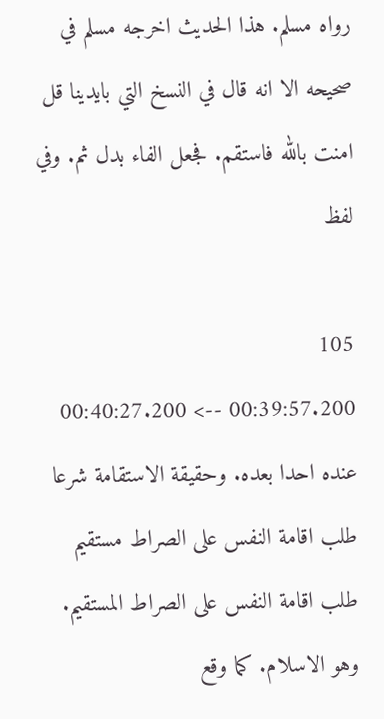رواه مسلم. هذا الحديث اخرجه مسلم في صحيحه الا انه قال في النسخ التي بايدينا قل امنت بالله فاستقم. فجعل الفاء بدل ثم. وفي لفظ

105
00:39:57.200 --> 00:40:27.200
عنده احدا بعده. وحقيقة الاستقامة شرعا طلب اقامة النفس على الصراط مستقيم طلب اقامة النفس على الصراط المستقيم. وهو الاسلام. كما وقع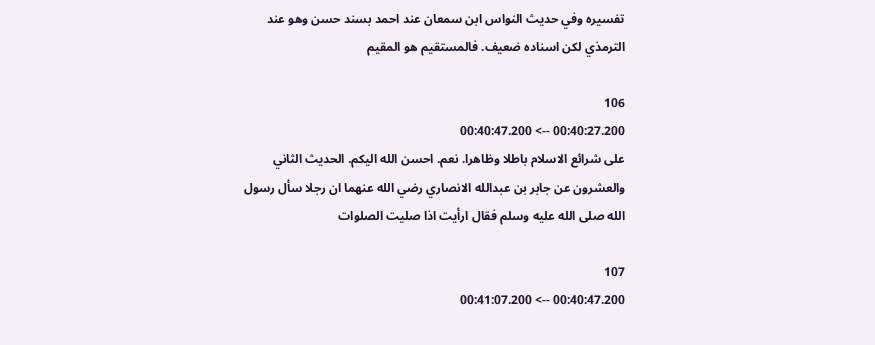تفسيره وفي حديث النواس ابن سمعان عند احمد بسند حسن وهو عند الترمذي لكن اسناده ضعيف. فالمستقيم هو المقيم

106
00:40:27.200 --> 00:40:47.200
على شرائع الاسلام باطلا وظاهرا. نعم. احسن الله اليكم. الحديث الثاني والعشرون عن جابر بن عبدالله الانصاري رضي الله عنهما ان رجلا سأل رسول الله صلى الله عليه وسلم فقال ارأيت اذا صليت الصلوات

107
00:40:47.200 --> 00:41:07.200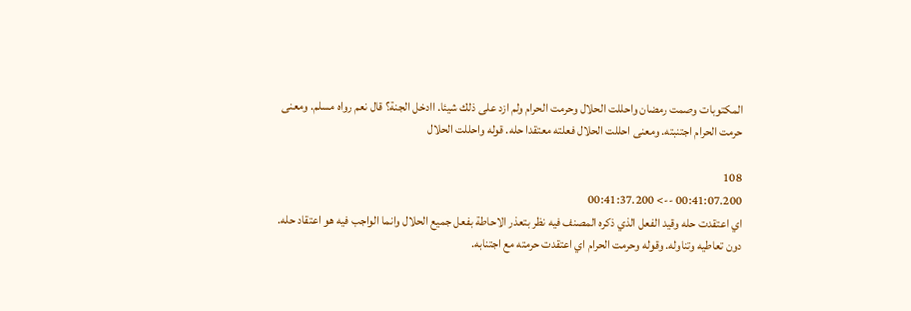المكتوبات وصمت رمضان واحللت الحلال وحرمت الحرام ولم ازد على ذلك شيئا. اادخل الجنة؟ قال نعم رواه مسلم. ومعنى حرمت الحرام اجتنبته. ومعنى احللت الحلال فعلته معتقدا حله. قوله واحللت الحلال

108
00:41:07.200 --> 00:41:37.200
اي اعتقدت حله وقيد الفعل الذي ذكره المصنف فيه نظر بتعذر الاحاطة بفعل جميع الحلال وانما الواجب فيه هو اعتقاد حله. دون تعاطيه وتناوله. وقوله وحرمت الحرام اي اعتقدت حرمته مع اجتنابه.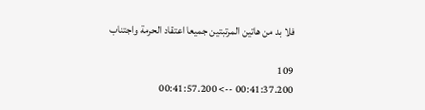فلا بد من هاتين المرتبتين جميعا اعتقاد الحرمة واجتناب

109
00:41:37.200 --> 00:41:57.200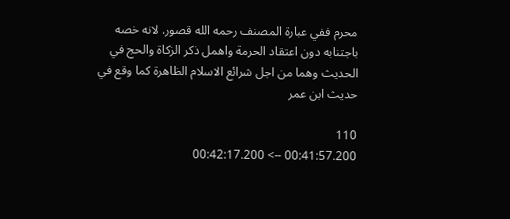محرم ففي عبارة المصنف رحمه الله قصور. لانه خصه باجتنابه دون اعتقاد الحرمة واهمل ذكر الزكاة والحج في الحديث وهما من اجل شرائع الاسلام الظاهرة كما وقع في حديث ابن عمر

110
00:41:57.200 --> 00:42:17.200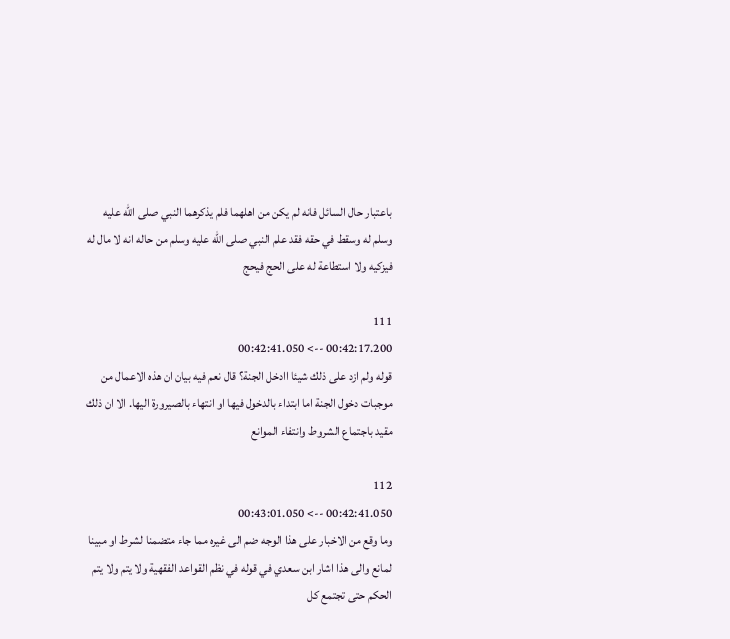باعتبار حال السائل فانه لم يكن من اهلهما فلم يذكرهما النبي صلى الله عليه وسلم له وسقط في حقه فقد علم النبي صلى الله عليه وسلم من حاله انه لا مال له فيزكيه ولا استطاعة له على الحج فيحج

111
00:42:17.200 --> 00:42:41.050
قوله ولم ازد على ذلك شيئا اادخل الجنة؟ قال نعم فيه بيان ان هذه الاعمال من موجبات دخول الجنة اما ابتداء بالدخول فيها او انتهاء بالصيرورة اليها. الا ان ذلك مقيد باجتماع الشروط وانتفاء الموانع

112
00:42:41.050 --> 00:43:01.050
وما وقع من الاخبار على هذا الوجه ضم الى غيره مما جاء متضمنا لشرط او مبينا لمانع والى هذا اشار ابن سعدي في قوله في نظم القواعد الفقهية ولا يتم ولا يتم الحكم حتى تجتمع كل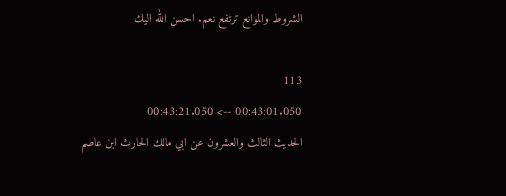الشروط والموانع ترتفع نعم. احسن الله اليك

113
00:43:01.050 --> 00:43:21.050
الحديث الثالث والعشرون عن ابي مالك الحارث ابن عاصم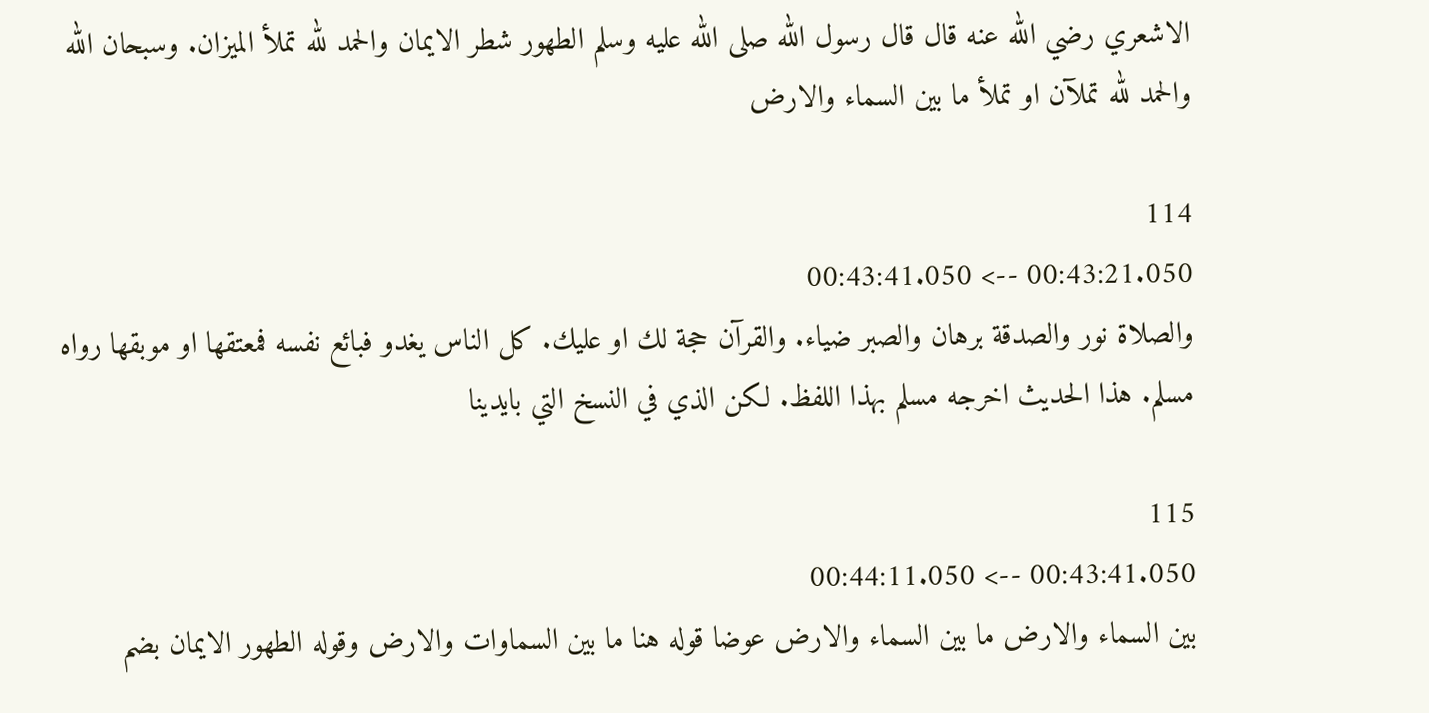الاشعري رضي الله عنه قال قال رسول الله صلى الله عليه وسلم الطهور شطر الايمان والحمد لله تملأ الميزان. وسبحان الله والحمد لله تملآن او تملأ ما بين السماء والارض

114
00:43:21.050 --> 00:43:41.050
والصلاة نور والصدقة برهان والصبر ضياء. والقرآن حجة لك او عليك. كل الناس يغدو فبائع نفسه فمعتقها او موبقها رواه مسلم. هذا الحديث اخرجه مسلم بهذا اللفظ. لكن الذي في النسخ التي بايدينا

115
00:43:41.050 --> 00:44:11.050
بين السماء والارض ما بين السماء والارض عوضا قوله هنا ما بين السماوات والارض وقوله الطهور الايمان بضم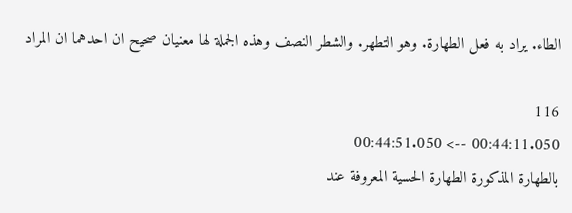الطاء. يراد به فعل الطهارة. وهو التطهر. والشطر النصف وهذه الجملة لها معنيان صحيح ان احدهما ان المراد

116
00:44:11.050 --> 00:44:51.050
بالطهارة المذكورة الطهارة الحسية المعروفة عند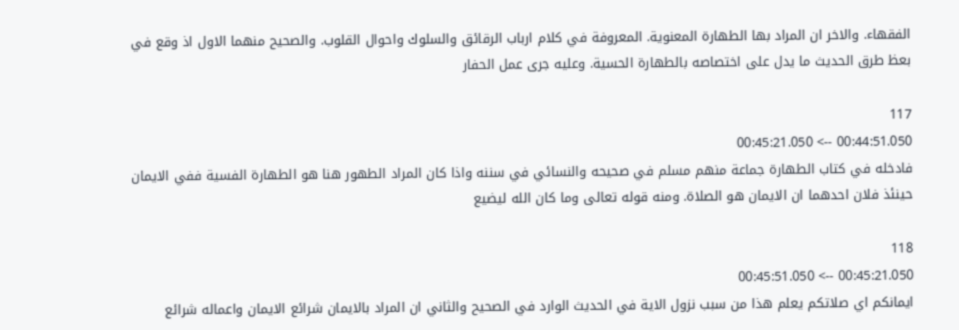الفقهاء. والاخر ان المراد بها الطهارة المعنوية. المعروفة في كلام ارباب الرقائق والسلوك واحوال القلوب. والصحيح منهما الاول اذ وقع في بعظ طرق الحديث ما يدل على اختصاصه بالطهارة الحسية. وعليه جرى عمل الحفار

117
00:44:51.050 --> 00:45:21.050
فادخله في كتاب الطهارة جماعة منهم مسلم في صحيحه والنسائي في سننه واذا كان المراد الطهور هنا هو الطهارة الفسية ففي الايمان حينئذ فلان احدهما ان الايمان هو الصلاة. ومنه قوله تعالى وما كان الله ليضيع

118
00:45:21.050 --> 00:45:51.050
ايمانكم اي صلاتكم يعلم هذا من سبب نزول الاية في الحديث الوارد في الصحيح والثاني ان المراد بالايمان شرائع الايمان واعماله شرائع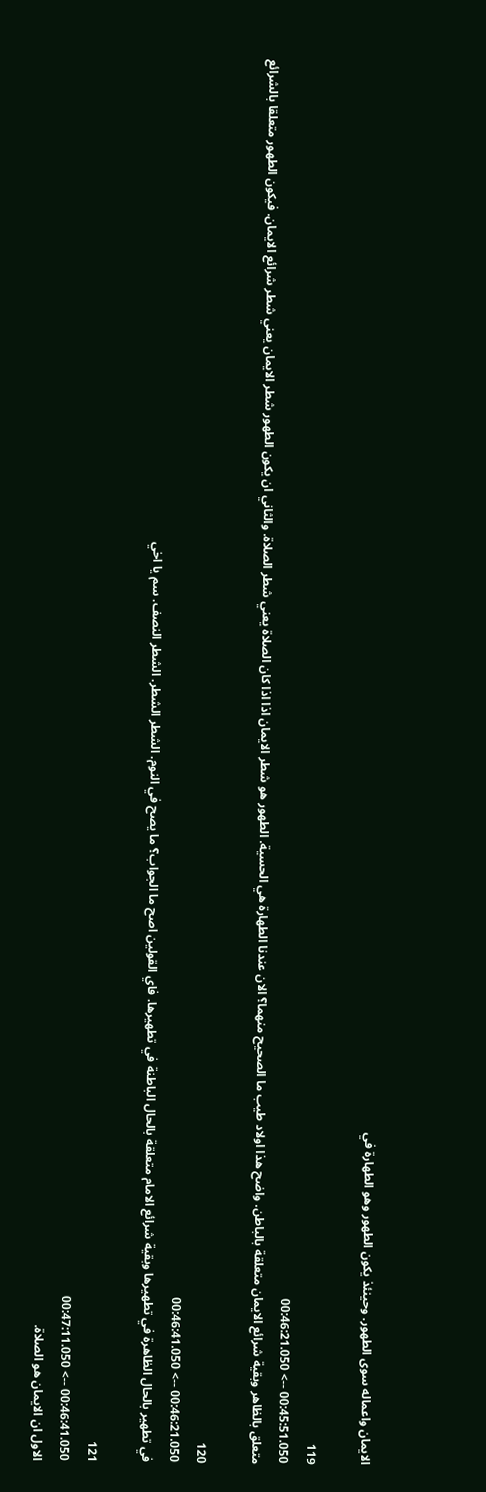الايمان واعماله سوى الطهور. وحينئذ يكون الطهور وهو الطهارة في

119
00:45:51.050 --> 00:46:21.050
متعلق بالظاهر وبقية شرائع الايمان متعلقة بالباطن. واضح هذا اولاد طيب ما الصحيح منهما؟ الان عندنا الطهارة هي الحسية. الطهور هو شطر الايمان اذا اذا كان الصلاة يعني شطر الصلاة. والثاني ان يكون الطهور شطر الايمان يعني شطر شرائع الايمان. فيكون الطهور متعلقا بالشرائع

120
00:46:21.050 --> 00:46:41.050
في تطهير بالحال الظاهرة في تطهيرها وبقية شرائع الامام متعلقة بالحال الباطنة في تطهيرها. فاي القولين اصح ما الجواب؟ ما يصح في النوم. الشطر الشطر. الشطر النصف. سم يا اخي

121
00:46:41.050 --> 00:47:11.050
الاول ان الايمان هو الصلاة.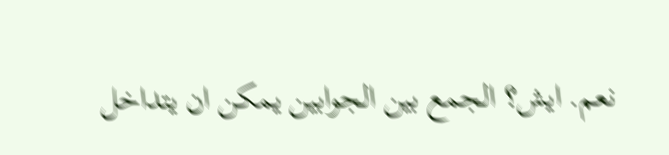نعم. ايش؟ الجمع بين الجوابين يمكن ان يتداخل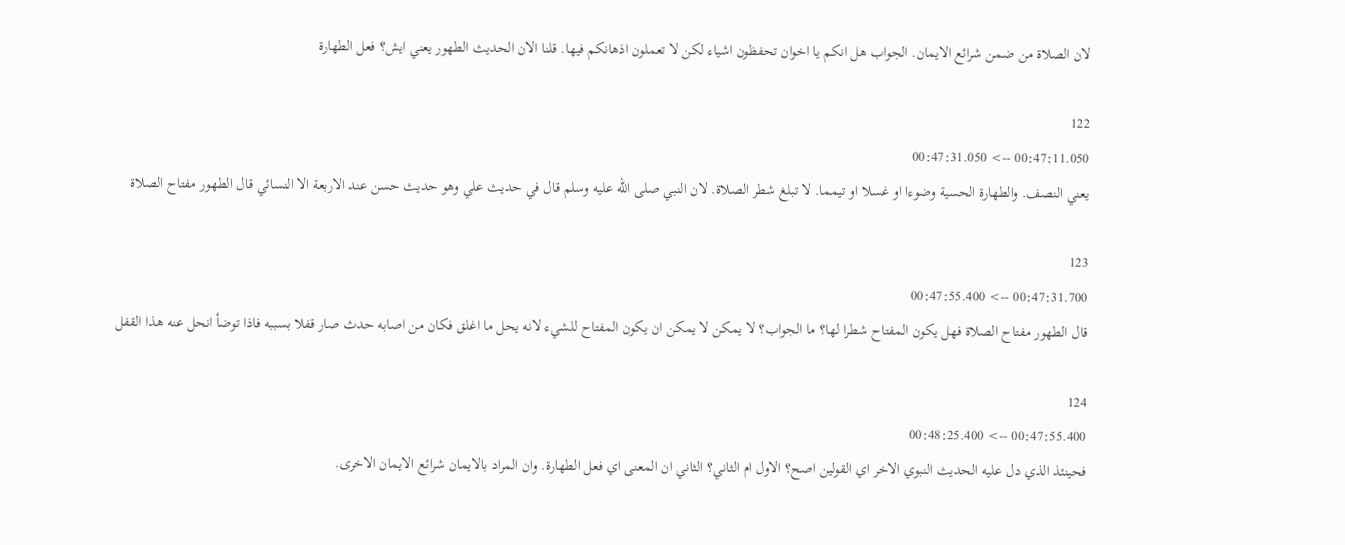لان الصلاة من ضمن شرائع الايمان. الجواب هل انكم يا اخوان تحفظون اشياء لكن لا تعملون اذهانكم فيها. قلنا الان الحديث الطهور يعني ايش؟ فعل الطهارة

122
00:47:11.050 --> 00:47:31.050
يعني النصف. والطهارة الحسية وضوءا او غسلا او تيمما. لا تبلغ شطر الصلاة. لان النبي صلى الله عليه وسلم قال في حديث علي وهو حديث حسن عند الاربعة الا النسائي قال الطهور مفتاح الصلاة

123
00:47:31.700 --> 00:47:55.400
قال الطهور مفتاح الصلاة فهل يكون المفتاح شطرا لها؟ ما الجواب؟ لا يمكن لا يمكن ان يكون المفتاح للشيء لانه يحل ما اغلق فكان من اصابه حدث صار قفلا بسببه فاذا توضأ انحل عنه هذا القفل

124
00:47:55.400 --> 00:48:25.400
فحينئذ الذي دل عليه الحديث النبوي الاخر اي القولين اصح؟ الاول ام الثاني؟ الثاني ان المعنى اي فعل الطهارة. وان المراد بالايمان شرائع الايمان الاخرى.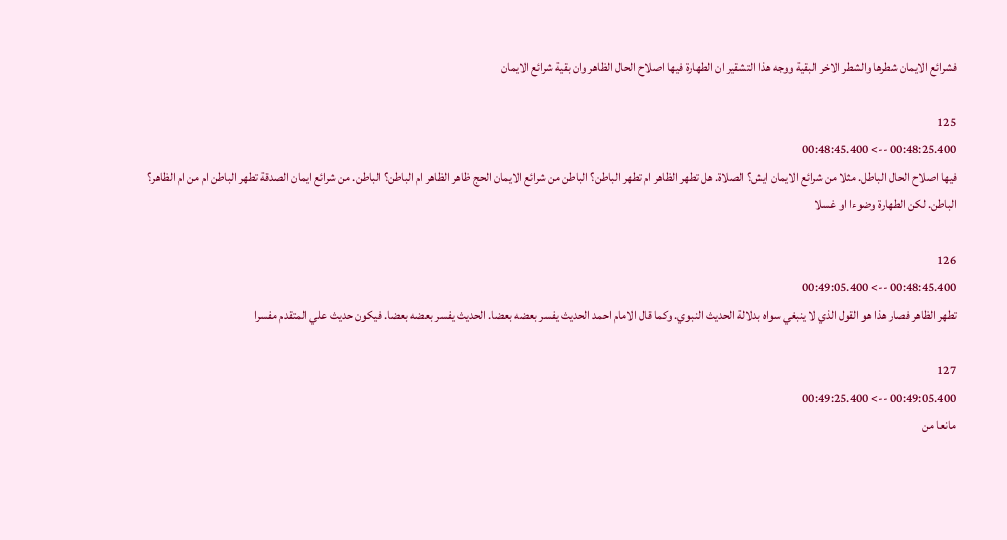فشرائع الايمان شطرها والشطر الاخر البقية ووجه هذا التشقير ان الطهارة فيها اصلاح الحال الظاهر وان بقية شرائع الايمان

125
00:48:25.400 --> 00:48:45.400
فيها اصلاح الحال الباطل. مثلا من شرائع الايمان ايش؟ الصلاة. هل تطهر الظاهر ام تطهر الباطن؟ الباطن من شرائع الايمان الحج ظاهر الظاهر ام الباطن؟ الباطن. من شرائع ايمان الصدقة تطهر الباطن ام من ام الظاهر؟ الباطن. لكن الطهارة وضوءا او غسلا

126
00:48:45.400 --> 00:49:05.400
تطهر الظاهر فصار هذا هو القول الذي لا ينبغي سواه بدلالة الحديث النبوي. وكما قال الامام احمد الحديث يفسر بعضه بعضا. الحديث يفسر بعضه بعضا. فيكون حديث علي المتقدم مفسرا

127
00:49:05.400 --> 00:49:25.400
مانعا من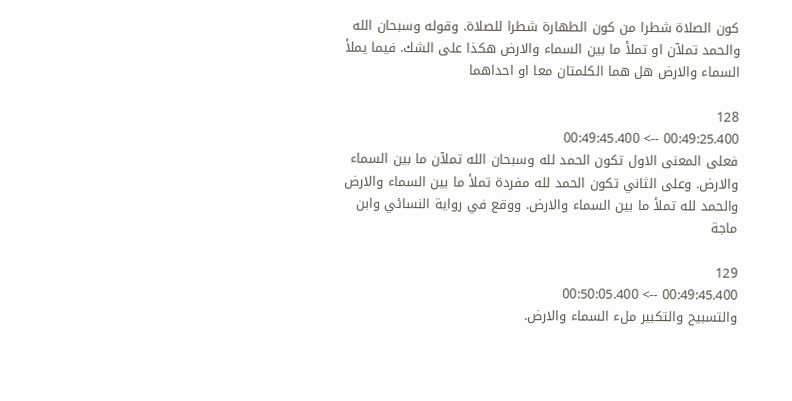كون الصلاة شطرا من كون الطهارة شطرا للصلاة. وقوله وسبحان الله والحمد تملآن او تملأ ما بين السماء والارض هكذا على الشك. فيما يملأ السماء والارض هل هما الكلمتان معا او احداهما

128
00:49:25.400 --> 00:49:45.400
فعلى المعنى الاول تكون الحمد لله وسبحان الله تملآن ما بين السماء والارض. وعلى الثاني تكون الحمد لله مفردة تملأ ما بين السماء والارض والحمد لله تملأ ما بين السماء والارض. ووقع في رواية النسائي وابن ماجة

129
00:49:45.400 --> 00:50:05.400
والتسبيح والتكبير ملء السماء والارض.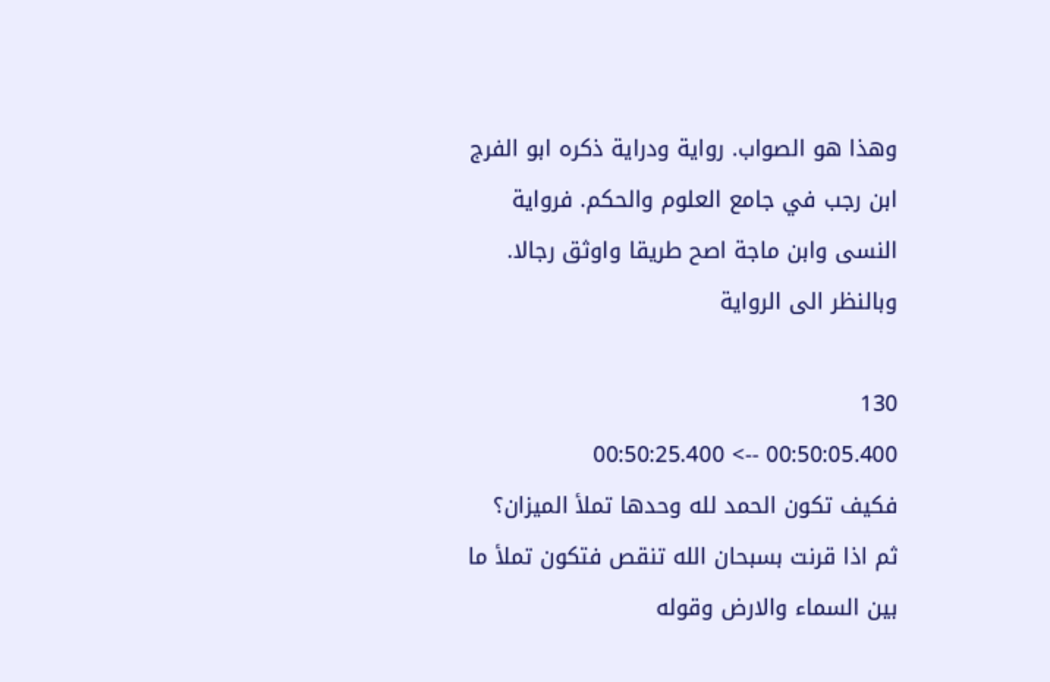وهذا هو الصواب. رواية ودراية ذكره ابو الفرج ابن رجب في جامع العلوم والحكم. فرواية النسى وابن ماجة اصح طريقا واوثق رجالا. وبالنظر الى الرواية

130
00:50:05.400 --> 00:50:25.400
فكيف تكون الحمد لله وحدها تملأ الميزان؟ ثم اذا قرنت بسبحان الله تنقص فتكون تملأ ما بين السماء والارض وقوله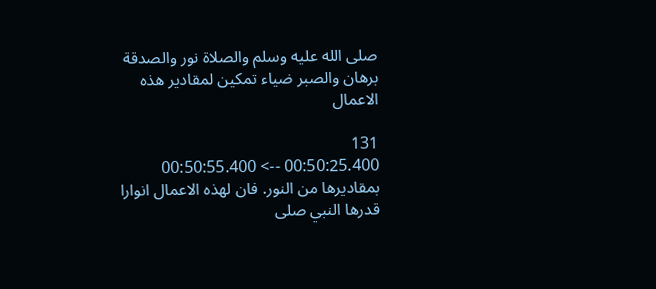صلى الله عليه وسلم والصلاة نور والصدقة برهان والصبر ضياء تمكين لمقادير هذه الاعمال

131
00:50:25.400 --> 00:50:55.400
بمقاديرها من النور. فان لهذه الاعمال انوارا قدرها النبي صلى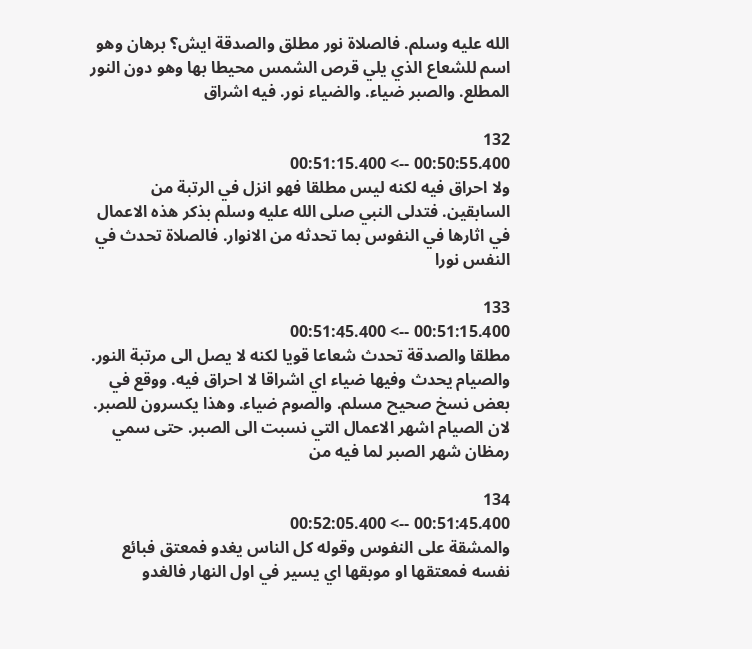الله عليه وسلم. فالصلاة نور مطلق والصدقة ايش؟ برهان وهو اسم للشعاع الذي يلي قرص الشمس محيطا بها وهو دون النور المطلع. والصبر ضياء. والضياء نور. فيه اشراق

132
00:50:55.400 --> 00:51:15.400
ولا احراق فيه لكنه ليس مطلقا فهو انزل في الرتبة من السابقين. فتدلى النبي صلى الله عليه وسلم بذكر هذه الاعمال في اثارها في النفوس بما تحدثه من الانوار. فالصلاة تحدث في النفس نورا

133
00:51:15.400 --> 00:51:45.400
مطلقا والصدقة تحدث شعاعا قويا لكنه لا يصل الى مرتبة النور. والصيام يحدث وفيها ضياء اي اشراقا لا احراق فيه. ووقع في بعض نسخ صحيح مسلم. والصوم ضياء. وهذا يكسرون للصبر. لان الصيام اشهر الاعمال التي نسبت الى الصبر. حتى سمي رمظان شهر الصبر لما فيه من

134
00:51:45.400 --> 00:52:05.400
والمشقة على النفوس وقوله كل الناس يغدو فمعتق فبائع نفسه فمعتقها او موبقها اي يسير في اول النهار فالغدو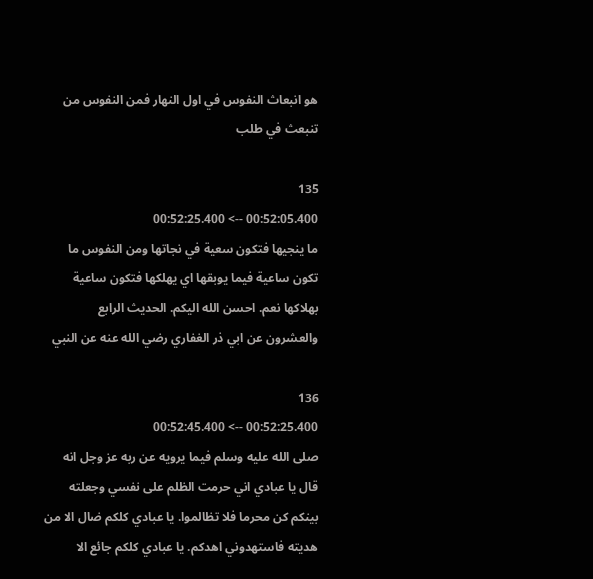هو انبعاث النفوس في اول النهار فمن النفوس من تنبعث في طلب

135
00:52:05.400 --> 00:52:25.400
ما ينجيها فتكون سعية في نجاتها ومن النفوس ما تكون ساعية فيما يوبقها اي يهلكها فتكون ساعية بهلاكها نعم. احسن الله اليكم. الحديث الرابع والعشرون عن ابي ذر الغفاري رضي الله عنه عن النبي

136
00:52:25.400 --> 00:52:45.400
صلى الله عليه وسلم فيما يرويه عن ربه عز وجل انه قال يا عبادي اني حرمت الظلم على نفسي وجعلته بينكم كن محرما فلا تظالموا. يا عبادي كلكم ضال الا من هديته فاستهدوني اهدكم. يا عبادي كلكم جائع الا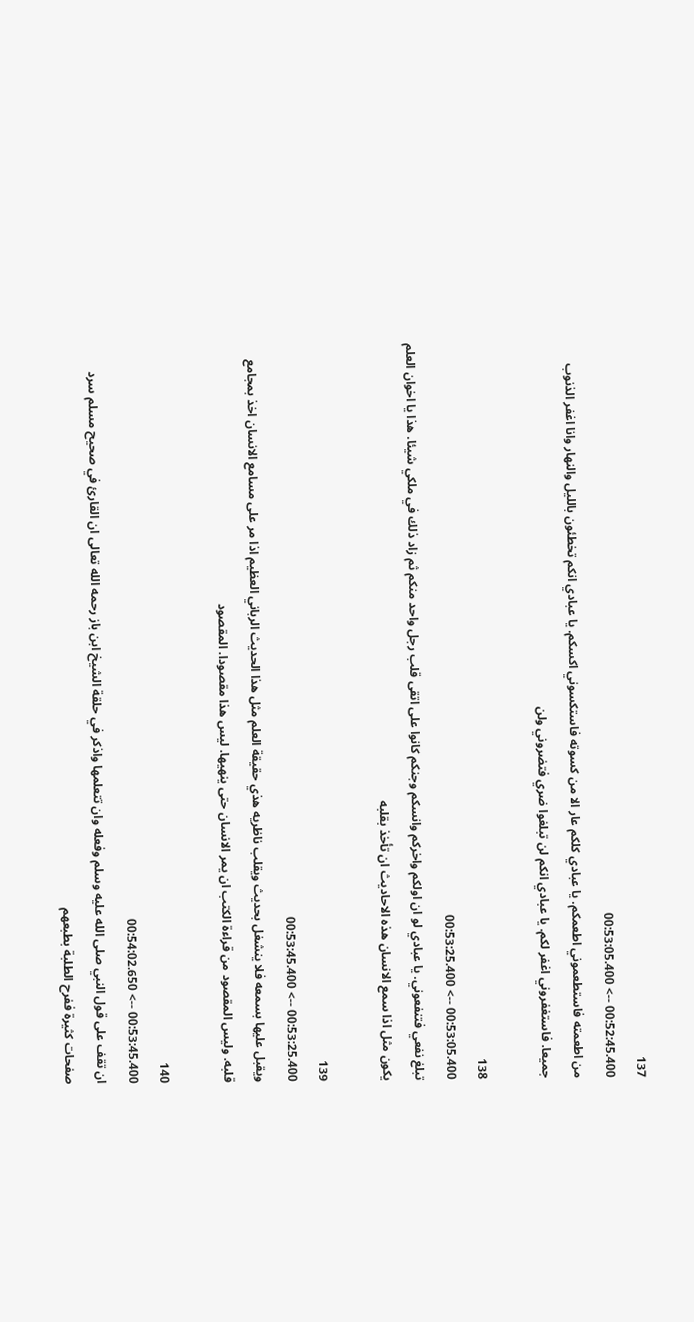137
00:52:45.400 --> 00:53:05.400
من اطعمته فاستطعموني اطعمكم. يا عبادي كلكم عار الا من كسوته فاستكسوني اكسكم. يا عبادي انكم تخطئون بالليل والنهار وانا اغفر الذنوب جميعا. فاستغفروني اغفر لكم. يا عبادي انكم لن تبلغوا ضري فتضروني ولن

138
00:53:05.400 --> 00:53:25.400
تبلغ نفعي فتنفعوني. يا عبادي لو ان اولكم واخركم وانسكم وجنكم كانوا على اتقى قلب رجل واحد منكم ثم زاد ذلك في ملكي شيئا. هذا يا اخوان العلم يكون مثل اذا سمع الانسان هذه الاحاديث ان تأخذ بقلبه

139
00:53:25.400 --> 00:53:45.400
ويقبل عليها بسمعه فلا ينشغل بحديث ويقلب ناظريه هذي حقيقة العلم مثل هذا الحديث الرباني العظيم اذا مر على مسامع الانسان اخذ بمجامع قلبه. وليس المقصود من قراءة الكتب ان يمر الانسان حتى ينهيها. ليس هذا مقصودا. المقصود

140
00:53:45.400 --> 00:54:02.650
ان تقف على قول النبي صلى الله عليه وسلم وفعله وان تتعلمها واذكر في حلقة الشيخ ابن باز رحمه الله تعالى ان القارئ في صحيح مسلم سرد صفحات كثيرة ففرح الطلبة بطبعهم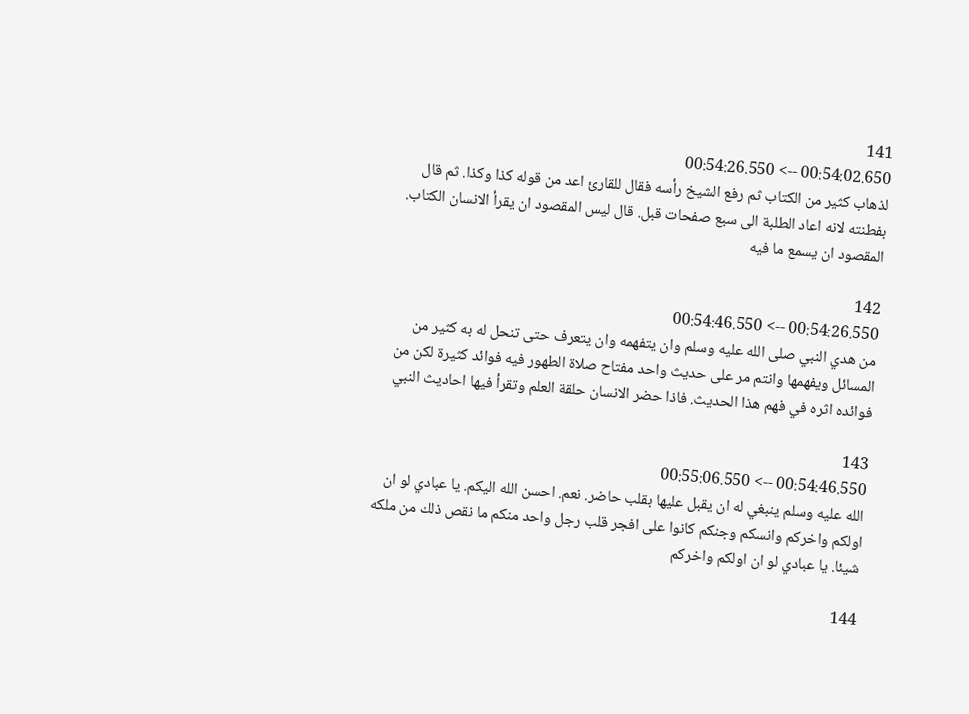141
00:54:02.650 --> 00:54:26.550
لذهاب كثير من الكتاب ثم رفع الشيخ رأسه فقال للقارئ اعد من قوله كذا وكذا. ثم قال بفطنته لانه اعاد الطلبة الى سبع صفحات قبل. قال ليس المقصود ان يقرأ الانسان الكتاب. المقصود ان يسمع ما فيه

142
00:54:26.550 --> 00:54:46.550
من هدي النبي صلى الله عليه وسلم وان يتفهمه وان يتعرف حتى تنحل له به كثير من المسائل ويفهمها وانتم مر على حديث واحد مفتاح صلاة الطهور فيه فوائد كثيرة لكن من فوائده اثره في فهم هذا الحديث. فاذا حضر الانسان حلقة العلم وتقرأ فيها احاديث النبي

143
00:54:46.550 --> 00:55:06.550
الله عليه وسلم ينبغي له ان يقبل عليها بقلب حاضر. نعم. احسن الله اليكم. يا عبادي لو ان اولكم واخركم وانسكم وجنكم كانوا على افجر قلب رجل واحد منكم ما نقص ذلك من ملكه شيئا. يا عبادي لو ان اولكم واخركم

144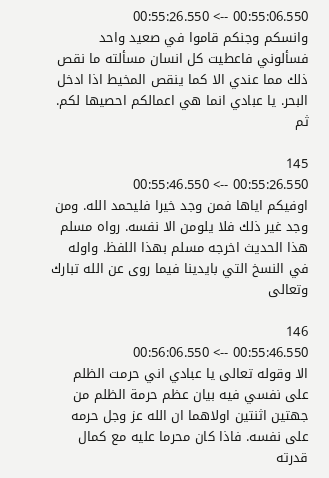00:55:06.550 --> 00:55:26.550
وانسكم وجنكم قاموا في صعيد واحد فسألوني فاعطيت كل انسان مسألته ما نقص ذلك مما عندي الا كما ينقص المخيط اذا ادخل البحر. يا عبادي انما هي اعمالكم احصيها لكم. ثم

145
00:55:26.550 --> 00:55:46.550
اوفيكم اياها فمن وجد خيرا فليحمد الله. ومن وجد غير ذلك فلا يلومن الا نفسه. رواه مسلم هذا الحديث اخرجه مسلم بهذا اللفظ. واوله في النسخ التي بايدينا فيما روى عن الله تبارك وتعالى

146
00:55:46.550 --> 00:56:06.550
الا وقوله تعالى يا عبادي اني حرمت الظلم على نفسي فيه بيان عظم حرمة الظلم من جهتين اثنتين اولاهما ان الله عز وجل حرمه على نفسه. فاذا كان محرما عليه مع كمال قدرته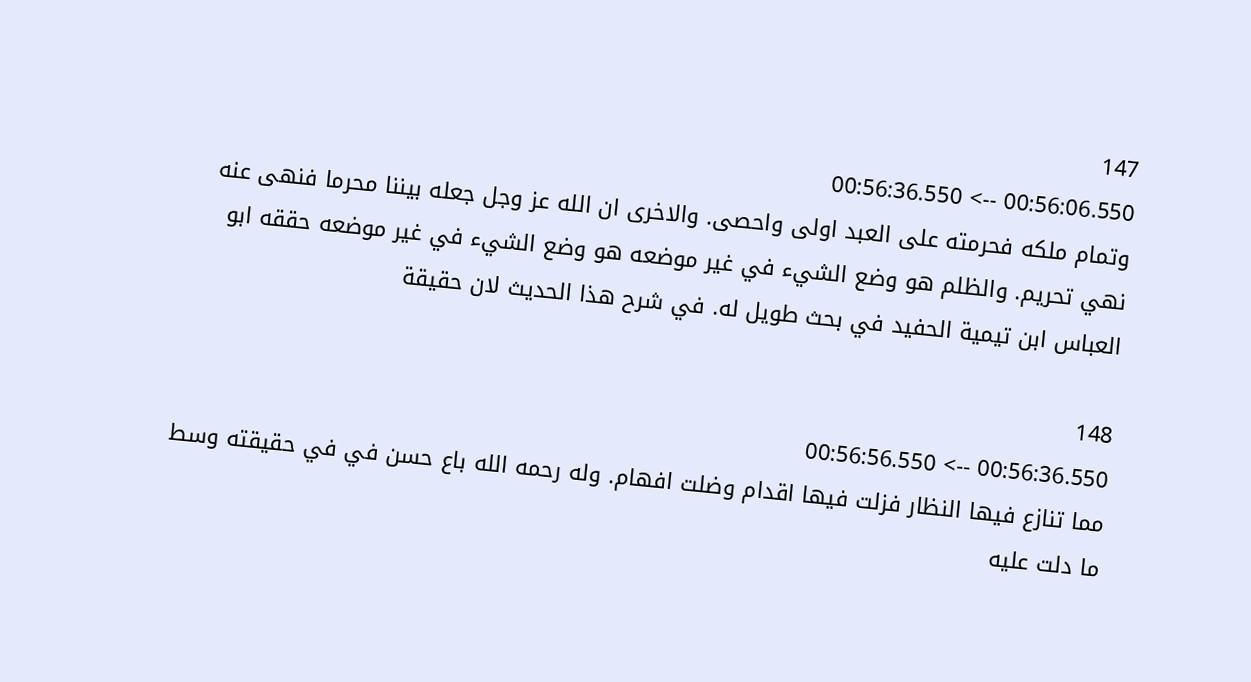147
00:56:06.550 --> 00:56:36.550
وتمام ملكه فحرمته على العبد اولى واحصى. والاخرى ان الله عز وجل جعله بيننا محرما فنهى عنه نهي تحريم. والظلم هو وضع الشيء في غير موضعه هو وضع الشيء في غير موضعه حققه ابو العباس ابن تيمية الحفيد في بحث طويل له. في شرح هذا الحديث لان حقيقة

148
00:56:36.550 --> 00:56:56.550
مما تنازع فيها النظار فزلت فيها اقدام وضلت افهام. وله رحمه الله باع حسن في في حقيقته وسط ما دلت عليه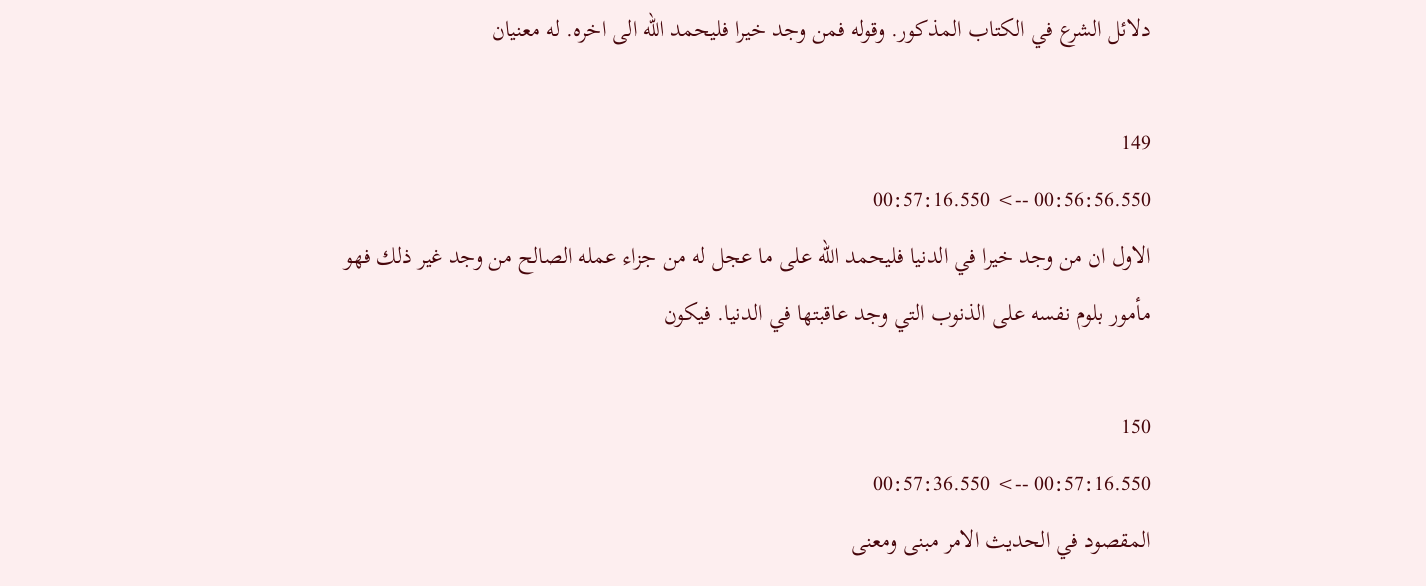دلائل الشرع في الكتاب المذكور. وقوله فمن وجد خيرا فليحمد الله الى اخره. له معنيان

149
00:56:56.550 --> 00:57:16.550
الاول ان من وجد خيرا في الدنيا فليحمد الله على ما عجل له من جزاء عمله الصالح من وجد غير ذلك فهو مأمور بلوم نفسه على الذنوب التي وجد عاقبتها في الدنيا. فيكون

150
00:57:16.550 --> 00:57:36.550
المقصود في الحديث الامر مبنى ومعنى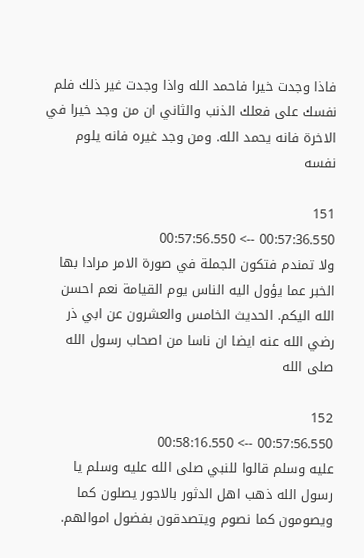فاذا وجدت خيرا فاحمد الله واذا وجدت غير ذلك فلم نفسك على فعلك الذنب والثاني ان من وجد خيرا في الاخرة فانه يحمد الله. ومن وجد غيره فانه يلوم نفسه

151
00:57:36.550 --> 00:57:56.550
ولا تمندم فتكون الجملة في صورة الامر مرادا بها الخبر عما يؤول اليه الناس يوم القيامة نعم احسن الله اليكم. الحديث الخامس والعشرون عن ابي ذر رضي الله عنه ايضا ان ناسا من اصحاب رسول الله صلى الله

152
00:57:56.550 --> 00:58:16.550
عليه وسلم قالوا للنبي صلى الله عليه وسلم يا رسول الله ذهب اهل الدثور بالاجور يصلون كما ويصومون كما نصوم ويتصدقون بفضول اموالهم.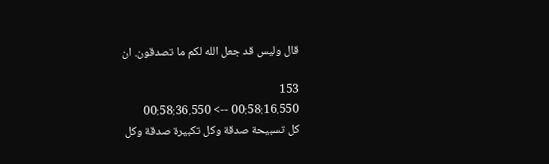قال وليس قد جعل الله لكم ما تصدقون. ان

153
00:58:16.550 --> 00:58:36.550
كل تسبيحة صدقة وكل تكبيرة صدقة وكل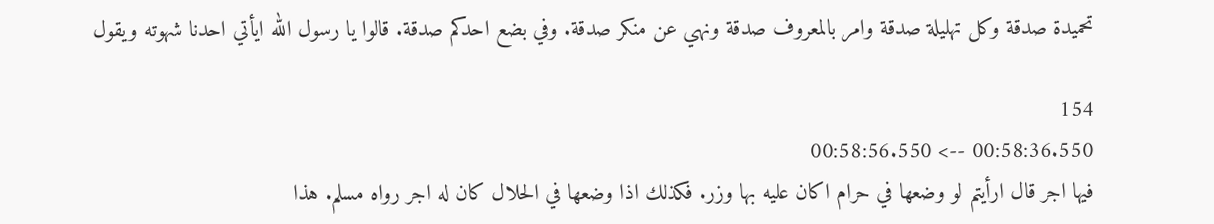تحميدة صدقة وكل تهليلة صدقة وامر بالمعروف صدقة ونهي عن منكر صدقة. وفي بضع احدكم صدقة. قالوا يا رسول الله ايأتي احدنا شهوته ويقول

154
00:58:36.550 --> 00:58:56.550
فيها اجر قال ارأيتم لو وضعها في حرام اكان عليه بها وزر. فكذلك اذا وضعها في الحلال كان له اجر رواه مسلم. هذا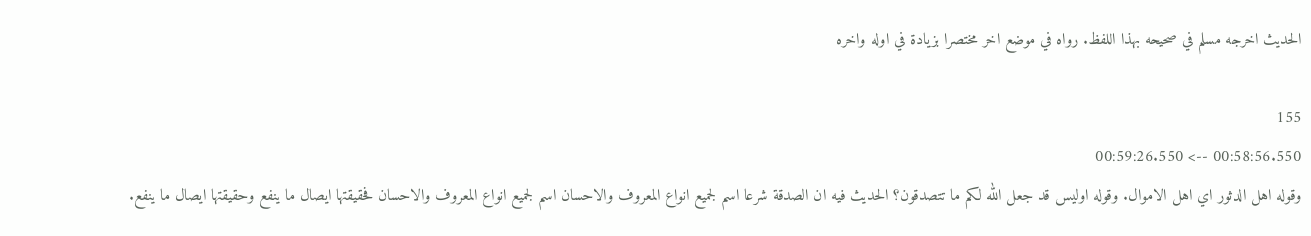الحديث اخرجه مسلم في صحيحه بهذا اللفظ. رواه في موضع اخر مختصرا بزيادة في اوله واخره

155
00:58:56.550 --> 00:59:26.550
وقوله اهل الدثور اي اهل الاموال. وقوله اوليس قد جعل الله لكم ما تتصدقون؟ الحديث فيه ان الصدقة شرعا اسم لجميع انواع المعروف والاحسان اسم لجميع انواع المعروف والاحسان فحقيقتها ايصال ما ينفع وحقيقتها ايصال ما ينفع.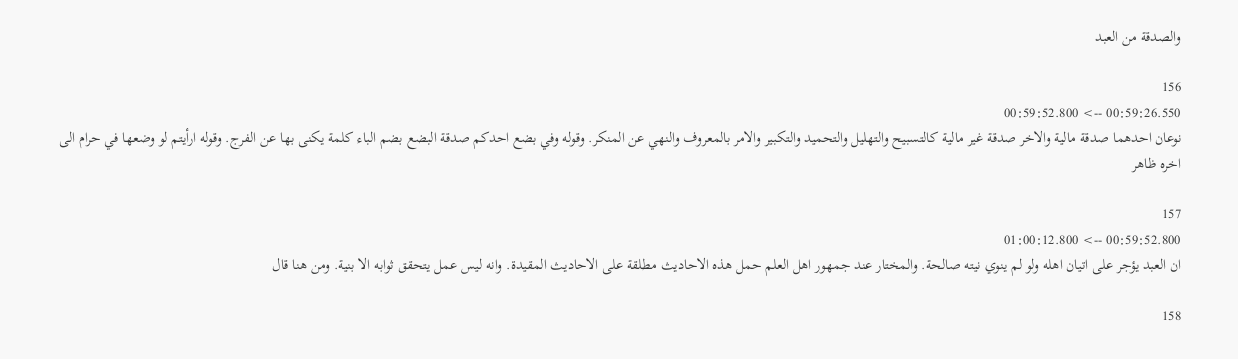والصدقة من العبد

156
00:59:26.550 --> 00:59:52.800
نوعان احدهما صدقة مالية والاخر صدقة غير مالية كالتسبيح والتهليل والتحميد والتكبير والامر بالمعروف والنهي عن المنكر. وقوله وفي بضع احدكم صدقة البضع بضم الباء كلمة يكنى بها عن الفرج. وقوله ارأيتم لو وضعها في حرام الى اخره ظاهر

157
00:59:52.800 --> 01:00:12.800
ان العبد يؤجر على اتيان اهله ولو لم ينوي نيته صالحة. والمختار عند جمهور اهل العلم حمل هذه الاحاديث مطلقة على الاحاديث المقيدة. وانه ليس عمل يتحقق ثوابه الا بنية. ومن هنا قال

158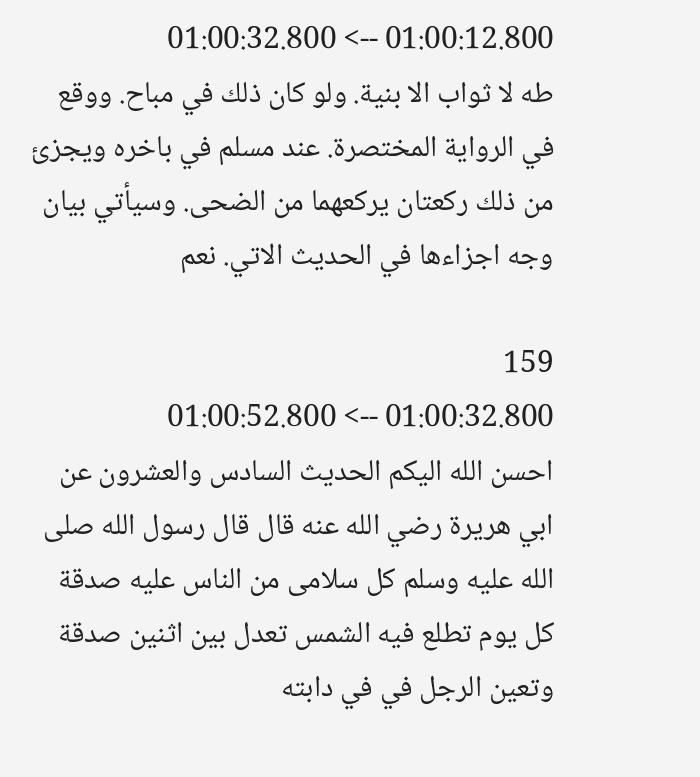01:00:12.800 --> 01:00:32.800
طه لا ثواب الا بنية. ولو كان ذلك في مباح. ووقع في الرواية المختصرة. عند مسلم في باخره ويجزئ من ذلك ركعتان يركعهما من الضحى. وسيأتي بيان وجه اجزاءها في الحديث الاتي. نعم

159
01:00:32.800 --> 01:00:52.800
احسن الله اليكم الحديث السادس والعشرون عن ابي هريرة رضي الله عنه قال قال رسول الله صلى الله عليه وسلم كل سلامى من الناس عليه صدقة كل يوم تطلع فيه الشمس تعدل بين اثنين صدقة وتعين الرجل في في دابته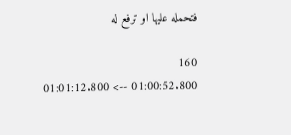فتحمله عليها او ترفع له

160
01:00:52.800 --> 01:01:12.800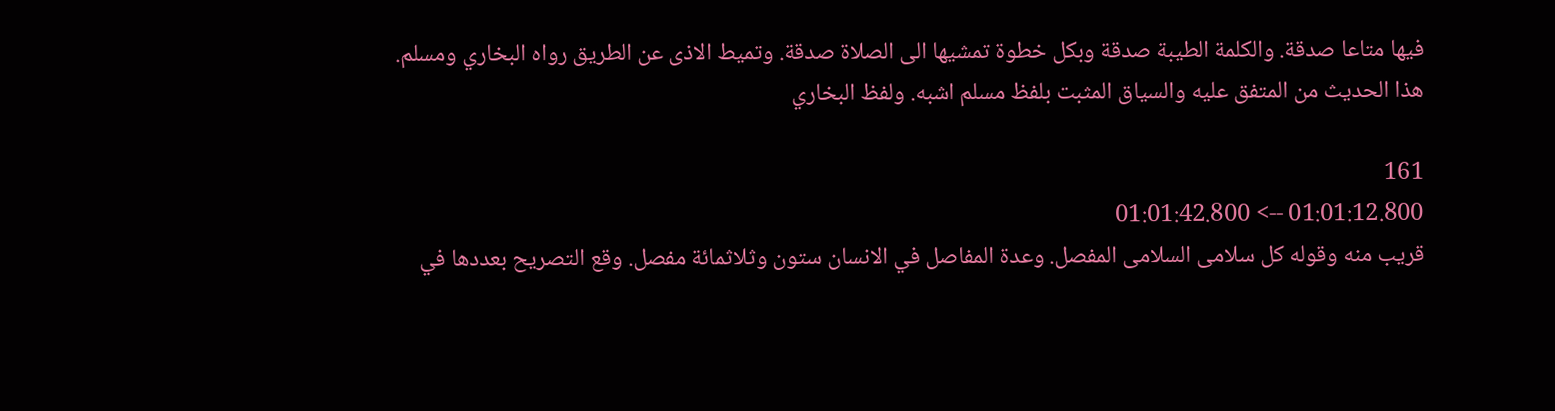فيها متاعا صدقة. والكلمة الطيبة صدقة وبكل خطوة تمشيها الى الصلاة صدقة. وتميط الاذى عن الطريق رواه البخاري ومسلم. هذا الحديث من المتفق عليه والسياق المثبت بلفظ مسلم اشبه. ولفظ البخاري

161
01:01:12.800 --> 01:01:42.800
قريب منه وقوله كل سلامى السلامى المفصل. وعدة المفاصل في الانسان ستون وثلاثمائة مفصل. وقع التصريح بعددها في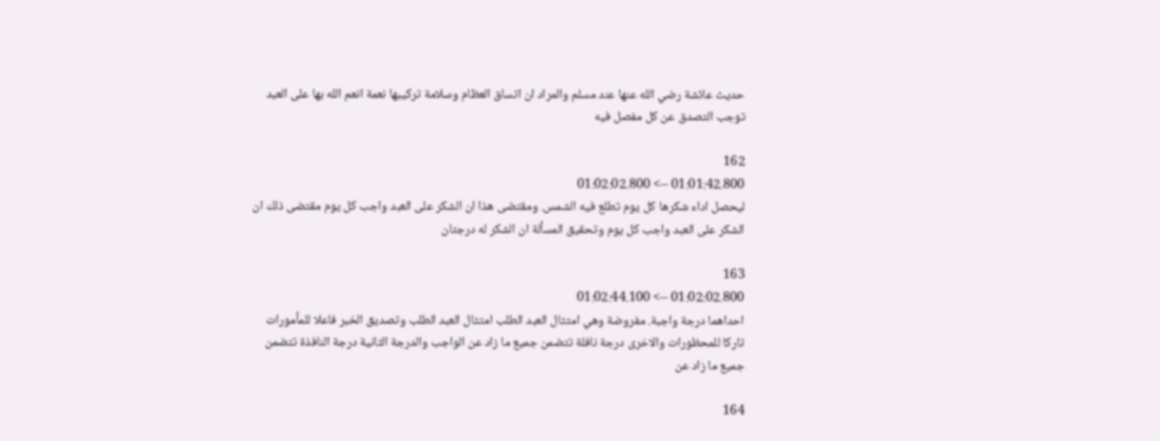حديث عائشة رضي الله عنها عند مسلم والمراد ان اتساق العظام وسلامة تركيبها نعمة انعم الله بها على العبد توجب التصدق عن كل مفصل فيه

162
01:01:42.800 --> 01:02:02.800
ليحصل اداء شكرها كل يوم تطلع فيه الشمس. ومقتضى هذا ان الشكر على العبد واجب كل يوم مقتضى ذلك ان الشكر على العبد واجب كل يوم وتحقيق المسألة ان الشكر له درجتان

163
01:02:02.800 --> 01:02:44.100
احداهما درجة واجبة. مفروضة وهي امتثال العبد الطلب امتثال العبد الطلب وتصديق الخبر فاعلا للمأمورات تاركا للمحظورات والاخرى درجة نافلة تتضمن جميع ما زاد عن الواجب والدرجة الثانية درجة النافذة تتضمن جميع ما زاد عن

164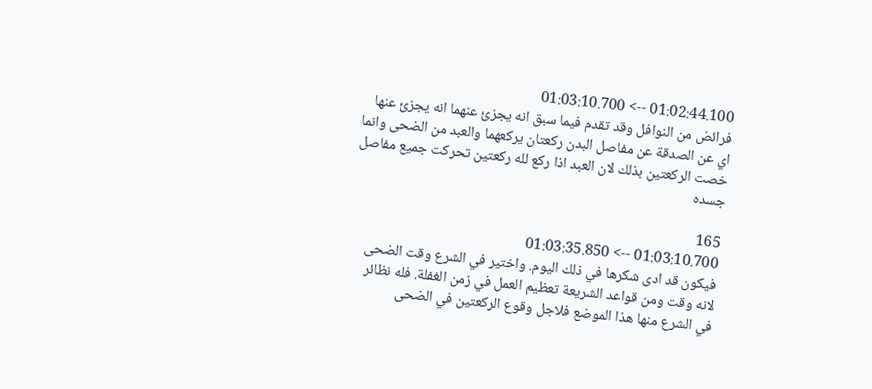01:02:44.100 --> 01:03:10.700
فرائض من النوافل وقد تقدم فيما سبق انه يجزئ عنهما انه يجزئ عنها اي عن الصدقة عن مفاصل البدن ركعتان يركعهما والعبد من الضحى وانما خصت الركعتين بذلك لان العبد اذا ركع لله ركعتين تحركت جميع مفاصل جسده

165
01:03:10.700 --> 01:03:35.850
فيكون قد ادى شكرها في ذلك اليوم. واختير في الشرع وقت الضحى لانه وقت ومن قواعد الشريعة تعظيم العمل في زمن الغفلة. فله نظائر في الشرع منها هذا الموضع فلاجل وقوع الركعتين في الضحى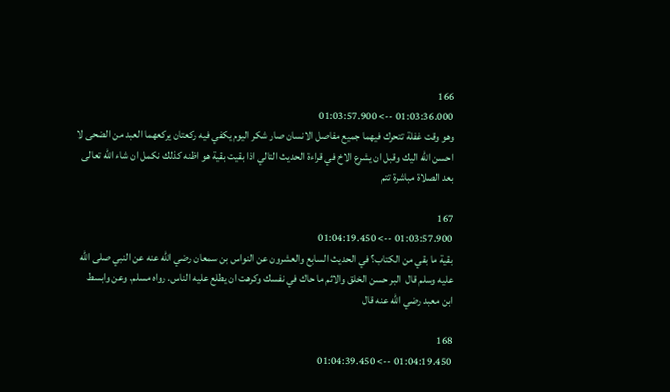166
01:03:36.000 --> 01:03:57.900
وهو وقت غفلة تتحرك فيهما جميع مفاصل الانسان صار شكر اليوم يكفي فيه ركعتان يركعهما العبد من الضحى لا احسن الله اليك وقبل ان يشرع الاخ في قراءة الحديث التالي اذا بقيت بقية هو اظنه كذلك نكمل ان شاء الله تعالى بعد الصلاة مباشرة تتم

167
01:03:57.900 --> 01:04:19.450
بقية ما بقي من الكتاب؟ في الحديث السابع والعشرون عن النواس بن سمعان رضي الله عنه عن النبي صلى الله عليه وسلم قال  البر حسن الخلق والاثم ما حاك في نفسك وكرهت ان يطلع عليه الناس. رواه مسلم. وعن وابسط ابن معبد رضي الله عنه قال

168
01:04:19.450 --> 01:04:39.450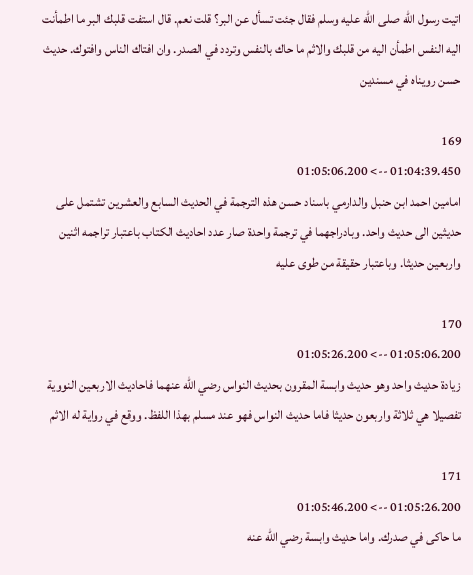اتيت رسول الله صلى الله عليه وسلم فقال جئت تسأل عن البر؟ قلت نعم. قال استفت قلبك البر ما اطمأنت اليه النفس اطمأن اليه من قلبك والاثم ما حاك بالنفس وتردد في الصدر. وان افتاك الناس وافتوك. حديث حسن رويناه في مسندين

169
01:04:39.450 --> 01:05:06.200
امامين احمد ابن حنبل والدارمي باسناد حسن هذه الترجمة في الحديث السابع والعشرين تشتمل على حديثين الى حديث واحد. وبادراجهما في ترجمة واحدة صار عدد احاديث الكتاب باعتبار تراجمه اثنين واربعين حديثا. وباعتبار حقيقة من طوى عليه

170
01:05:06.200 --> 01:05:26.200
زيادة حديث واحد وهو حديث وابسة المقرون بحديث النواس رضي الله عنهما فاحاديث الاربعين النووية تفصيلا هي ثلاثة واربعون حديثا فاما حديث النواس فهو عند مسلم بهذا اللفظ. ووقع في رواية له الاثم

171
01:05:26.200 --> 01:05:46.200
ما حاكى في صدرك. واما حديث وابسة رضي الله عنه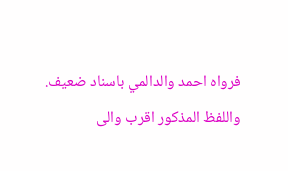فرواه احمد والدالمي باسناد ضعيف. واللفظ المذكور اقرب والى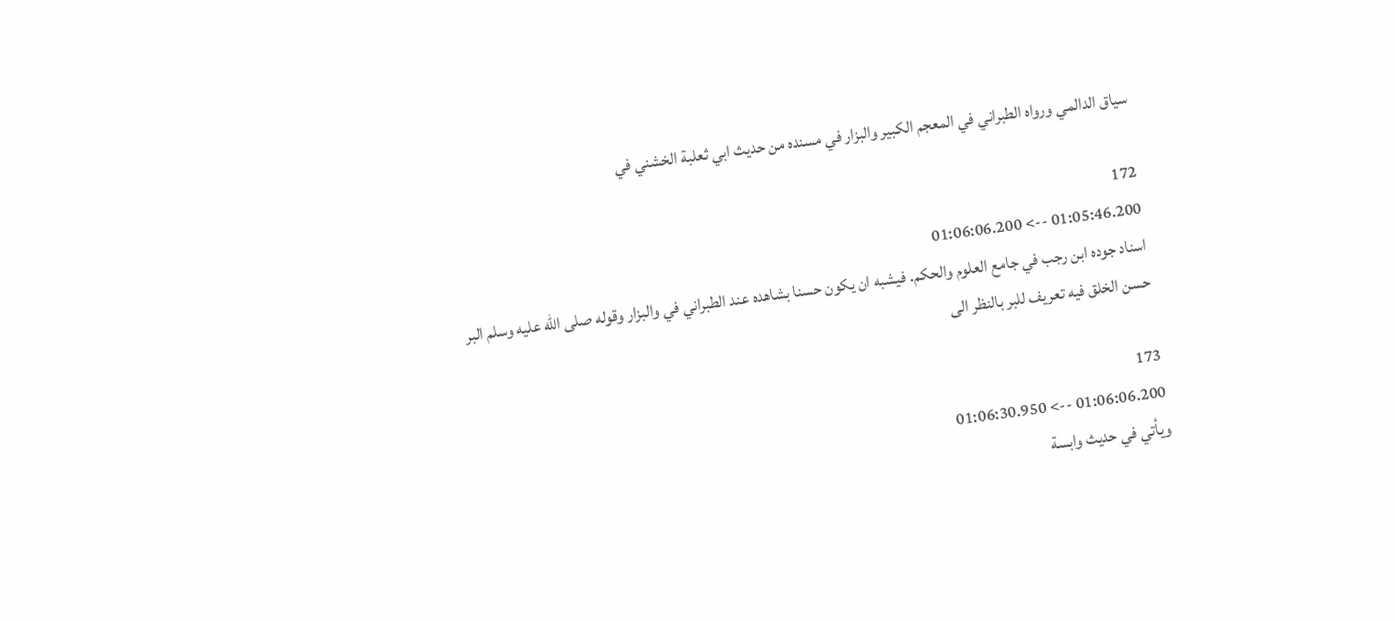سياق الدالمي ورواه الطبراني في المعجم الكبير والبزار في مسنده من حديث ابي ثعلبة الخشني في

172
01:05:46.200 --> 01:06:06.200
اسناد جوده ابن رجب في جامع العلوم والحكم. فيشبه ان يكون حسنا بشاهده عند الطبراني في والبزار وقوله صلى الله عليه وسلم البر حسن الخلق فيه تعريف للبر بالنظر الى

173
01:06:06.200 --> 01:06:30.950
ويأتي في حديث وابسة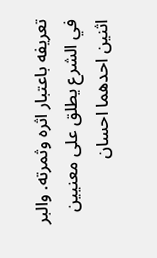تعريفه باعتبار اثره وثمرته. والبر في الشرع يطلق على معنيين اثنين احدهما احسان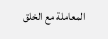المعاملة مع الخلق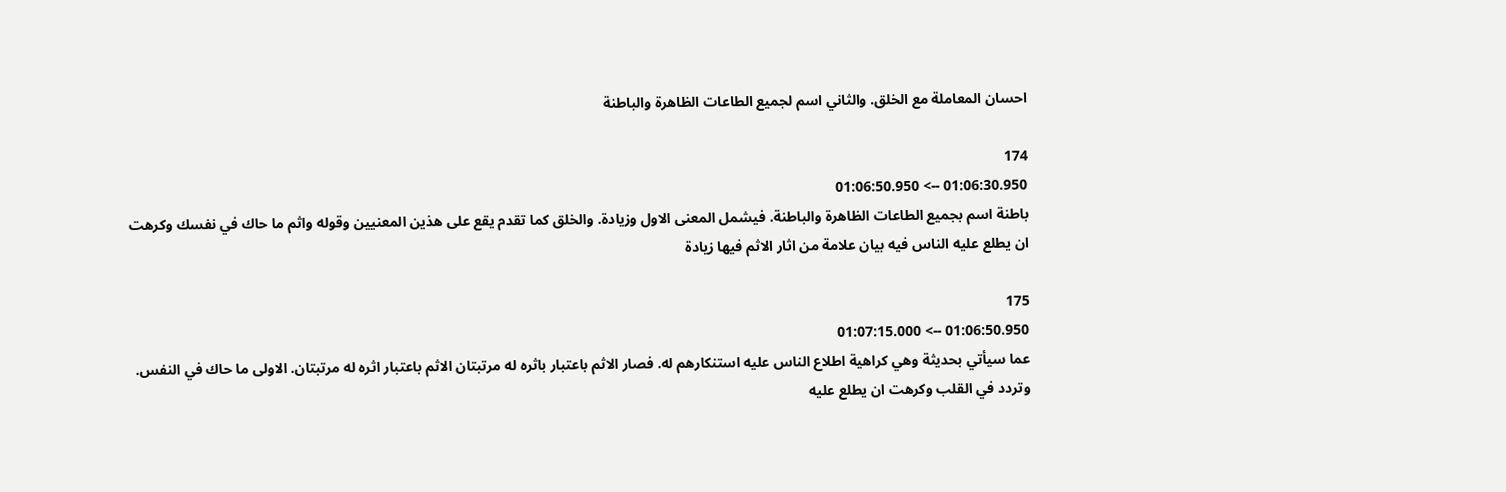احسان المعاملة مع الخلق. والثاني اسم لجميع الطاعات الظاهرة والباطنة

174
01:06:30.950 --> 01:06:50.950
باطنة اسم بجميع الطاعات الظاهرة والباطنة. فيشمل المعنى الاول وزيادة. والخلق كما تقدم يقع على هذين المعنيين وقوله واثم ما حاك في نفسك وكرهت ان يطلع عليه الناس فيه بيان علامة من اثار الاثم فيها زيادة

175
01:06:50.950 --> 01:07:15.000
عما سيأتي بحديثة وهي كراهية اطلاع الناس عليه استنكارهم له. فصار الاثم باعتبار باثره له مرتبتان الاثم باعتبار اثره له مرتبتان. الاولى ما حاك في النفس. وتردد في القلب وكرهت ان يطلع عليه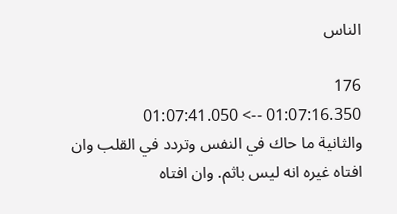الناس

176
01:07:16.350 --> 01:07:41.050
والثانية ما حاك في النفس وتردد في القلب وان افتاه غيره انه ليس باثم. وان افتاه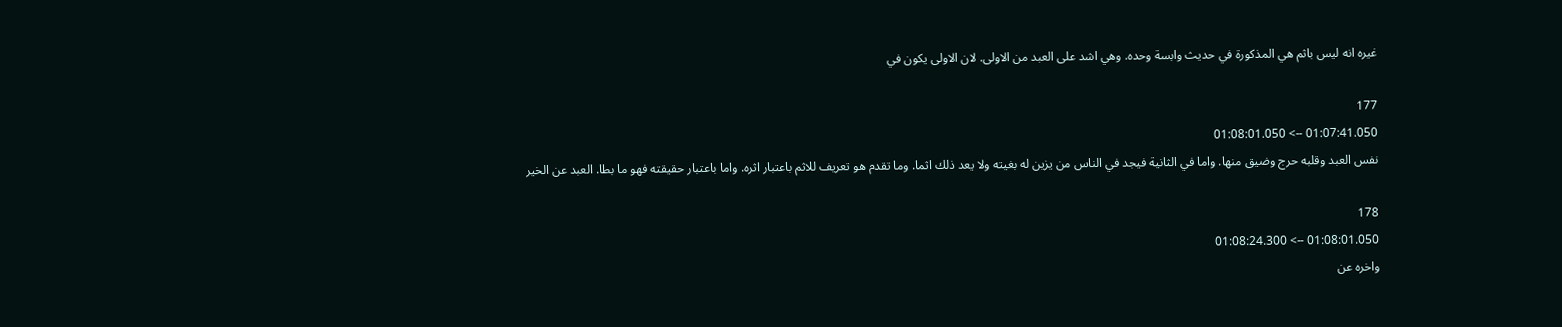غيره انه ليس باثم هي المذكورة في حديث وابسة وحده. وهي اشد على العبد من الاولى. لان الاولى يكون في

177
01:07:41.050 --> 01:08:01.050
نفس العبد وقلبه حرج وضيق منها. واما في الثانية فيجد في الناس من يزين له بغيته ولا يعد ذلك اثما. وما تقدم هو تعريف للاثم باعتبار اثره. واما باعتبار حقيقته فهو ما بطا. العبد عن الخير

178
01:08:01.050 --> 01:08:24.300
واخره عن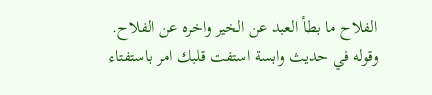الفلاح ما بطأ العبد عن الخير واخره عن الفلاح. وقوله في حديث وابسة استفت قلبك امر باستفتاء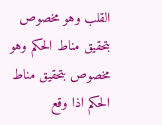القلب وهو مخصوص بتحقيق مناط الحكم وهو مخصوص بتحقيق مناط الحكم اذا وقع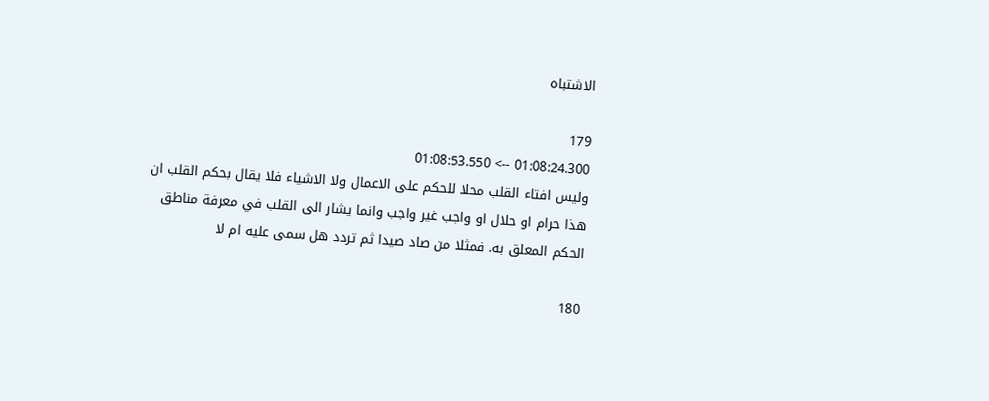الاشتباه

179
01:08:24.300 --> 01:08:53.550
وليس افتاء القلب محلا للحكم على الاعمال ولا الاشياء فلا يقال بحكم القلب ان هذا حرام او حلال او واجب غير واجب وانما يشار الى القلب في معرفة مناطق الحكم المعلق به. فمثلا من صاد صيدا ثم تردد هل سمى عليه ام لا

180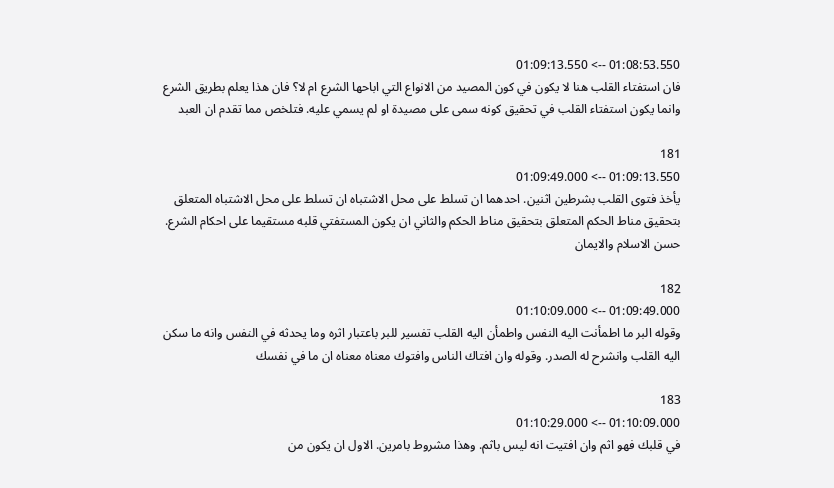01:08:53.550 --> 01:09:13.550
فان استفتاء القلب هنا لا يكون في كون المصيد من الانواع التي اباحها الشرع ام لا؟ فان هذا يعلم بطريق الشرع وانما يكون استفتاء القلب في تحقيق كونه سمى على مصيدة او لم يسمي عليه. فتلخص مما تقدم ان العبد

181
01:09:13.550 --> 01:09:49.000
يأخذ فتوى القلب بشرطين اثنين. احدهما ان تسلط على محل الاشتباه ان تسلط على محل الاشتباه المتعلق بتحقيق مناط الحكم المتعلق بتحقيق مناط الحكم والثاني ان يكون المستفتي قلبه مستقيما على احكام الشرع. حسن الاسلام والايمان

182
01:09:49.000 --> 01:10:09.000
وقوله البر ما اطمأنت اليه النفس واطمأن اليه القلب تفسير للبر باعتبار اثره وما يحدثه في النفس وانه ما سكن اليه القلب وانشرح له الصدر. وقوله وان افتاك الناس وافتوك معناه معناه ان ما في نفسك

183
01:10:09.000 --> 01:10:29.000
في قلبك فهو اثم وان افتيت انه ليس باثم. وهذا مشروط بامرين. الاول ان يكون من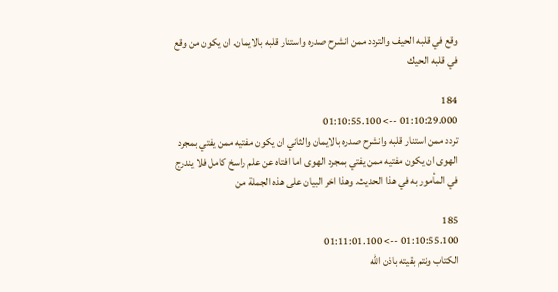وقع في قلبه الحيف والتردد ممن انشرح صدره واستنار قلبه بالايمان. ان يكون من وقع في قلبه الحيك

184
01:10:29.000 --> 01:10:55.100
تردد ممن استنار قلبه وانشرح صدره بالايمان والثاني ان يكون مفتيه ممن يفتي بمجرد الهوى ان يكون مفتيه ممن يفتي بمجرد الهوى اما افتاه عن علم راسخ كامل فلا يندرج في المأمور به في هذا الحديث. وهذا اخر البيان على هذه الجملة من

185
01:10:55.100 --> 01:11:01.100
الكتاب ونتم بقيته باذن الله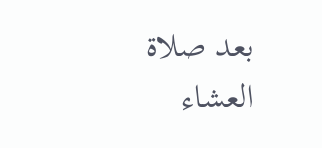بعد صلاة العشاء